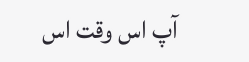آپ اس وقت اس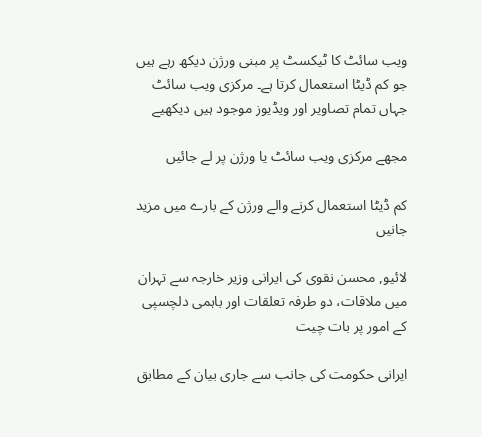ویب سائٹ کا ٹیکسٹ پر مبنی ورژن دیکھ رہے ہیں جو کم ڈیٹا استعمال کرتا ہے۔ مرکزی ویب سائٹ جہاں تمام تصاویر اور ویڈیوز موجود ہیں دیکھیے

مجھے مرکزی ویب سائٹ یا ورژن پر لے جائیں

کم ڈیٹا استعمال کرنے والے ورژن کے بارے میں مزید جانیں

لائیو, محسن نقوی کی ایرانی وزیر خارجہ سے تہران میں ملاقات، دو طرفہ تعلقات اور باہمی دلچسپی کے امور پر بات چیت

ایرانی حکومت کی جانب سے جاری بیان کے مطابق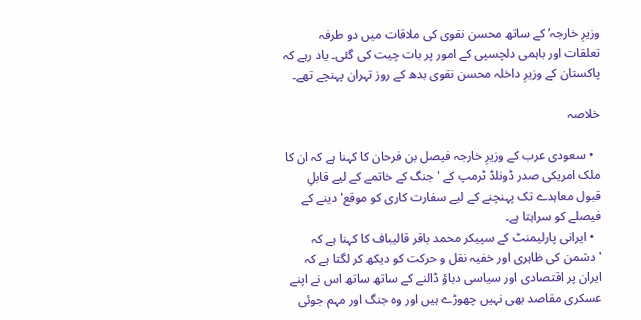وزیرِ خارجہ’ کے ساتھ محسن نقوی کی ملاقات میں دو طرفہ تعلقات اور باہمی دلچسپی کے امور پر بات چیت کی گئی۔ یاد رہے کہ پاکستان کے وزیرِ داخلہ محسن نقوی بدھ کے روز تہران پہنچے تھے۔

خلاصہ

  • سعودی عرب کے وزیرِ خارجہ فیصل بن فرحان کا کہنا ہے کہ ان کا ملک امریکی صدر ڈونلڈ ٹرمپ کے 'جنگ کے خاتمے کے لیے قابلِ قبول معاہدے تک پہنچنے کے لیے سفارت کاری کو موقع' دینے کے فیصلے کو سراہتا ہے۔
  • ایرانی پارلیمنٹ کے سپیکر محمد باقر قالیباف کا کہنا ہے کہ 'دشمن کی ظاہری اور خفیہ نقل و حرکت کو دیکھ کر لگتا ہے کہ ایران پر اقتصادی اور سیاسی دباؤ ڈالنے کے ساتھ ساتھ اس نے اپنے عسکری مقاصد بھی نہیں چھوڑے ہیں اور وہ جنگ اور مہم جوئی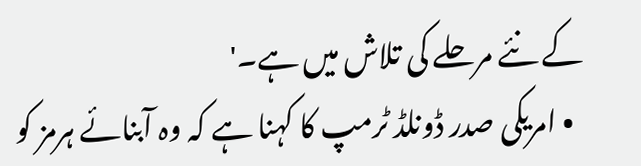کے نئے مرحلے کی تلاش میں ہے۔'
  • امریکی صدر ڈونلڈ ٹرمپ کا کہنا ہے کہ وہ آبنائے ہرمز کو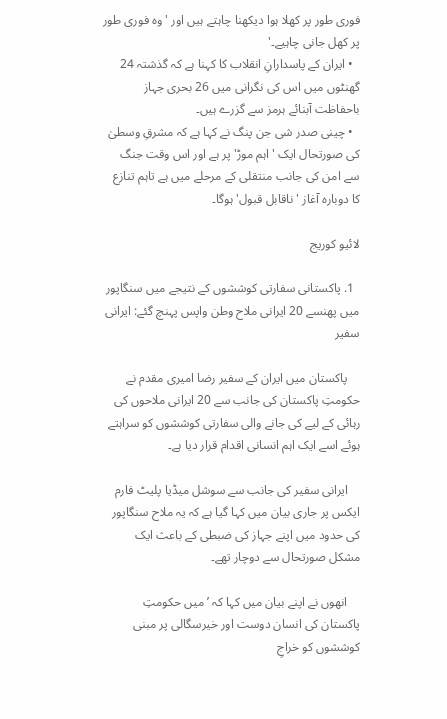فوری طور پر کھلا ہوا دیکھنا چاہتے ہیں اور 'وہ فوری طور پر کھل جانی چاہیے۔'
  • ایران کے پاسدارانِ انقلاب کا کہنا ہے کہ گذشتہ 24 گھنٹوں میں اس کی نگرانی میں 26 بحری جہاز باحفاظت آبنائے ہرمز سے گزرے ہیں۔
  • چینی صدر شی جن پنگ نے کہا ہے کہ مشرقِ وسطیٰ کی صورتحال ایک 'اہم موڑ' پر ہے اور اس وقت جنگ سے امن کی جانب منتقلی کے مرحلے میں ہے تاہم تنازع کا دوبارہ آغاز 'ناقابل قبول' ہوگا۔

لائیو کوریج

  1. پاکستانی سفارتی کوششوں کے نتیجے میں سنگاپور میں پھنسے 20 ایرانی ملاح وطن واپس پہنچ گئے: ایرانی سفیر

    پاکستان میں ایران کے سفیر رضا امیری مقدم نے حکومتِ پاکستان کی جانب سے 20 ایرانی ملاحوں کی رہائی کے لیے کی جانے والی سفارتی کوششوں کو سراہتے ہوئے اسے ایک اہم انسانی اقدام قرار دیا ہے۔

    ایرانی سفیر کی جانب سے سوشل میڈیا پلیٹ فارم ایکس پر جاری بیان میں کہا گیا ہے کہ یہ ملاح سنگاپور کی حدود میں اپنے جہاز کی ضبطی کے باعث ایک مشکل صورتحال سے دوچار تھے۔

    انھوں نے اپنے بیان میں کہا کہ ’میں حکومتِ پاکستان کی انسان دوست اور خیرسگالی پر مبنی کوششوں کو خراجِ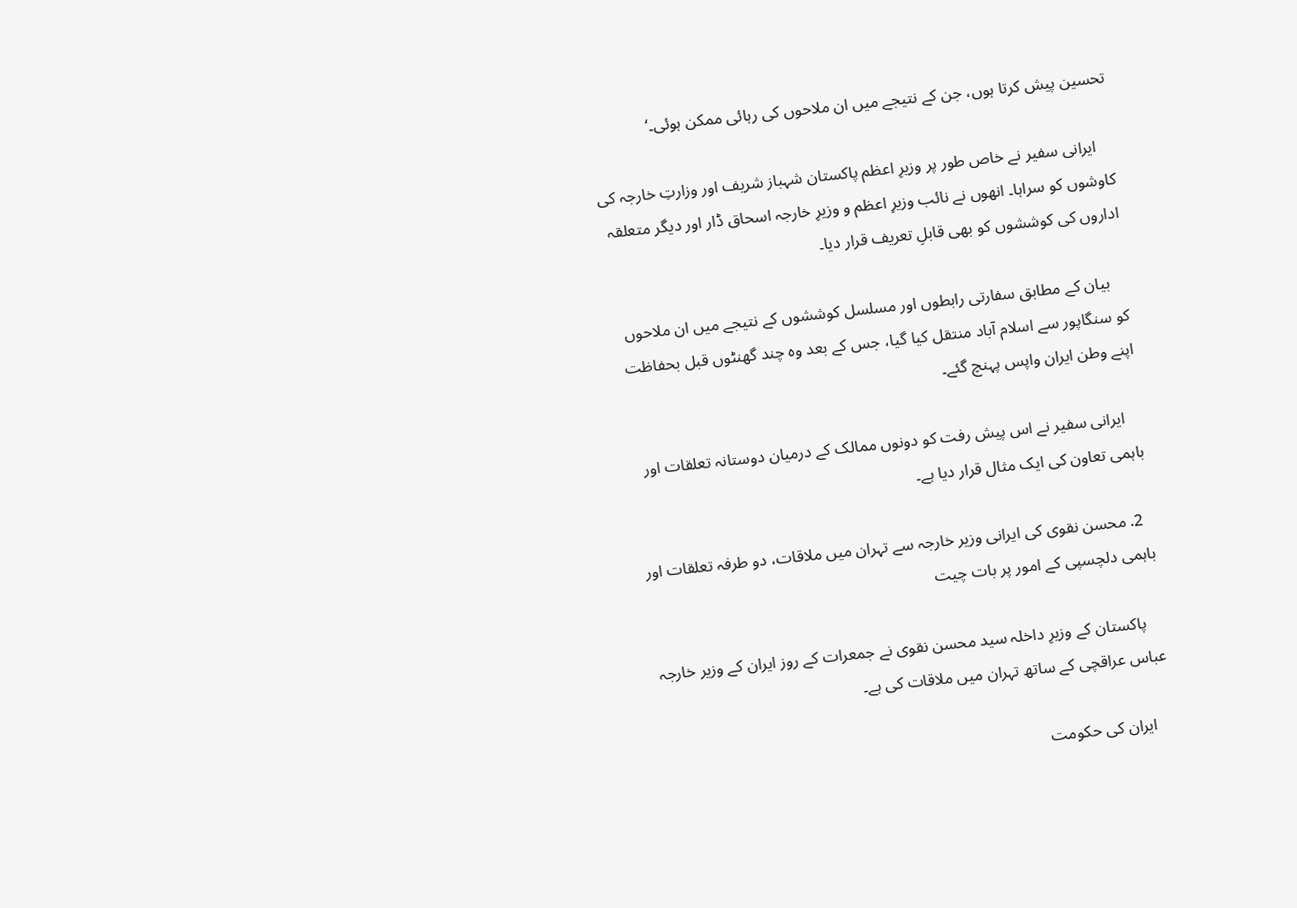تحسین پیش کرتا ہوں، جن کے نتیجے میں ان ملاحوں کی رہائی ممکن ہوئی۔‘

    ایرانی سفیر نے خاص طور پر وزیرِ اعظم پاکستان شہباز شریف اور وزارتِ خارجہ کی کاوشوں کو سراہا۔ انھوں نے نائب وزیرِ اعظم و وزیرِ خارجہ اسحاق ڈار اور دیگر متعلقہ اداروں کی کوششوں کو بھی قابلِ تعریف قرار دیا۔

    بیان کے مطابق سفارتی رابطوں اور مسلسل کوششوں کے نتیجے میں ان ملاحوں کو سنگاپور سے اسلام آباد منتقل کیا گیا، جس کے بعد وہ چند گھنٹوں قبل بحفاظت اپنے وطن ایران واپس پہنچ گئے۔

    ایرانی سفیر نے اس پیش رفت کو دونوں ممالک کے درمیان دوستانہ تعلقات اور باہمی تعاون کی ایک مثال قرار دیا ہے۔

  2. محسن نقوی کی ایرانی وزیر خارجہ سے تہران میں ملاقات، دو طرفہ تعلقات اور باہمی دلچسپی کے امور پر بات چیت

    پاکستان کے وزیرِ داخلہ سید محسن نقوی نے جمعرات کے روز ایران کے وزیر خارجہ عباس عراقچی کے ساتھ تہران میں ملاقات کی ہے۔

    ایران کی حکومت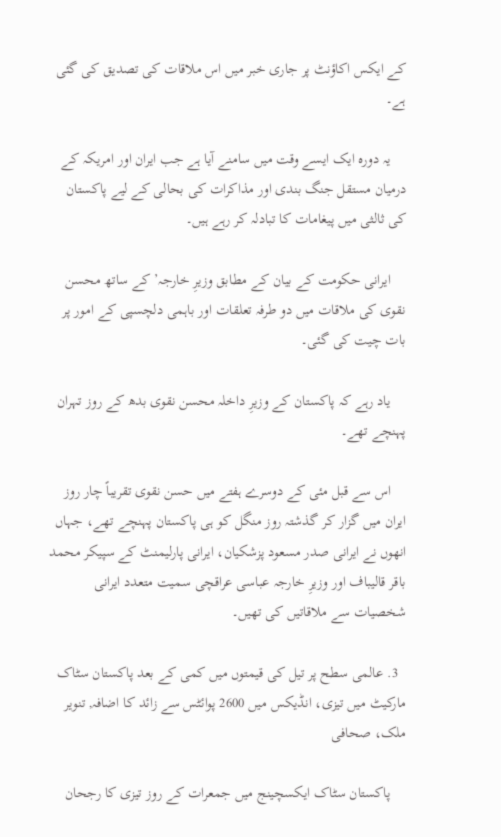کے ایکس اکاؤنٹ پر جاری خبر میں اس ملاقات کی تصدیق کی گئی ہے۔

    یہ دورہ ایک ایسے وقت میں سامنے آیا ہے جب ایران اور امریکہ کے درمیان مستقل جنگ بندی اور مذاکرات کی بحالی کے لیے پاکستان کی ثالثی میں پیغامات کا تبادلہ کر رہے ہیں۔

    ایرانی حکومت کے بیان کے مطابق وزیرِ خارجہ’ کے ساتھ محسن نقوی کی ملاقات میں دو طرفہ تعلقات اور باہمی دلچسپی کے امور پر بات چیت کی گئی۔

    یاد رہے کہ پاکستان کے وزیرِ داخلہ محسن نقوی بدھ کے روز تہران پہنچے تھے۔

    اس سے قبل مئی کے دوسرے ہفتے میں حسن نقوی تقریباً چار روز ایران میں گزار کر گذشتہ روز منگل کو ہی پاکستان پہنچے تھے، جہاں انھوں نے ایرانی صدر مسعود پزشکیان، ایرانی پارلیمنٹ کے سپیکر محمد باقر قالیباف اور وزیرِ خارجہ عباسی عراقچی سمیت متعدد ایرانی شخصیات سے ملاقاتیں کی تھیں۔

  3. عالمی سطح پر تیل کی قیمتوں میں کمی کے بعد پاکستان سٹاک مارکیٹ میں تیزی، انڈیکس میں 2600 پوائٹس سے زائد کا اضافہ, تنویر ملک، صحافی

    پاکستان سٹاک ایکسچینج میں جمعرات کے روز تیزی کا رجحان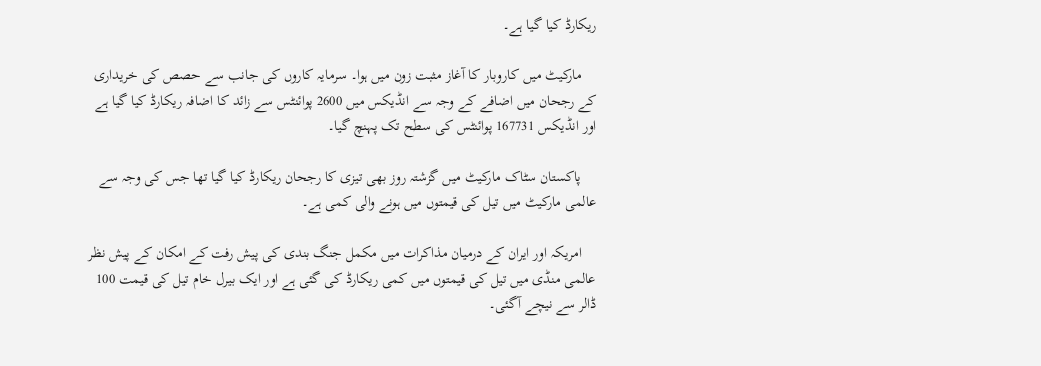ریکارڈ کیا گیا ہے۔

    مارکیٹ میں کاروبار کا آغاز مثبت زون میں ہوا۔ سرمایہ کاروں کی جانب سے حصص کی خریداری کے رجحان میں اضافے کے وجہ سے انڈیکس میں 2600 پوائنٹس سے زائد کا اضافہ ریکارڈ کیا گیا ہے اور انڈیکس 167731 پوائنٹس کی سطح تک پہنچ گیا۔

    پاکستان سٹاک مارکیٹ میں گزشتہ روز بھی تیزی کا رجحان ریکارڈ کیا گیا تھا جس کی وجہ سے عالمی مارکیٹ میں تیل کی قیمتوں میں ہونے والی کمی ہے۔

    امریکہ اور ایران کے درمیان مذاکرات میں مکمل جنگ بندی کی پیش رفت کے امکان کے پیش نظر عالمی منڈی میں تیل کی قیمتوں میں کمی ریکارڈ کی گئی ہے اور ایک بیرل خام تیل کی قیمت 100 ڈالر سے نیچے آگئی۔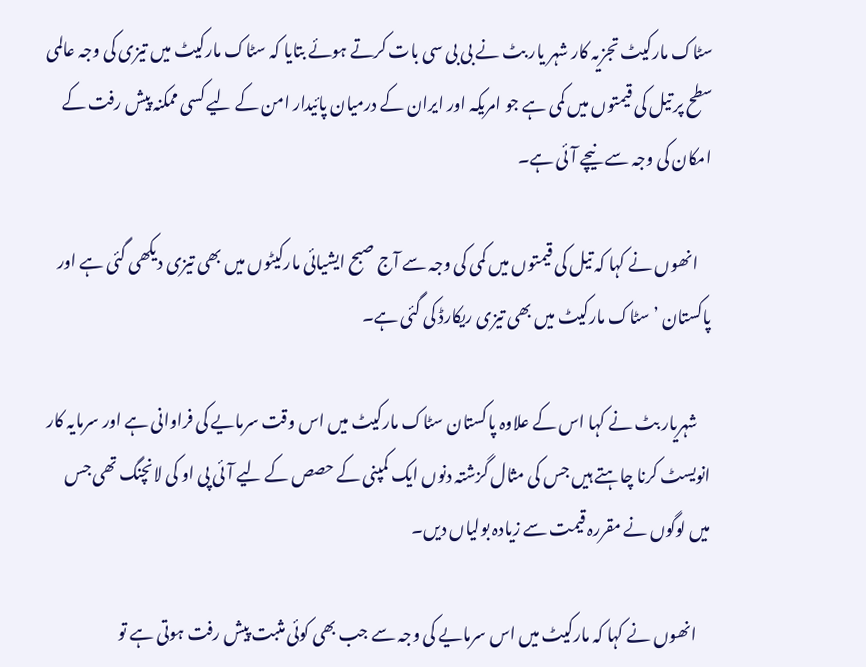سٹاک مارکیٹ تجزیہ کار شہر یار بٹ نے بی بی سی بات کرتے ہوئے بتایا کہ سٹاک مارکیٹ میں تیزی کی وجہ عالمی سطح پر تیل کی قیمتوں میں کمی ہے جو امریکہ اور ایران کے درمیان پائیدار امن کے لیے کسی ممکنہ پیش رفت کے امکان کی وجہ سے نیچے آئی ہے۔

    انھوں نے کہا کہ تیل کی قیمتوں میں کمی کی وجہ سے آج صبح ایشیائی مارکیٹوں میں بھی تیزی دیکھی گئی ہے اور پاکستان ’سٹاک مارکیٹ میں بھی تیزی ریکارڈ کی گئی ہے۔

    شہریار بٹ نے کہا اس کے علاوہ پاکستان سٹاک مارکیٹ میں اس وقت سرمایے کی فراوانی ہے اور سرمایہ کار انویسٹ کرنا چاہتے ہیں جس کی مثال گزشتہ دنوں ایک کمپنی کے حصص کے لیے آئی پی او کی لانچنگ تھی جس میں لوگوں نے مقررہ قیمت سے زیادہ بولیاں دیں۔

    انھوں نے کہا کہ مارکیٹ میں اس سرمایے کی وجہ سے جب بھی کوئی مثبت پیش رفت ہوتی ہے تو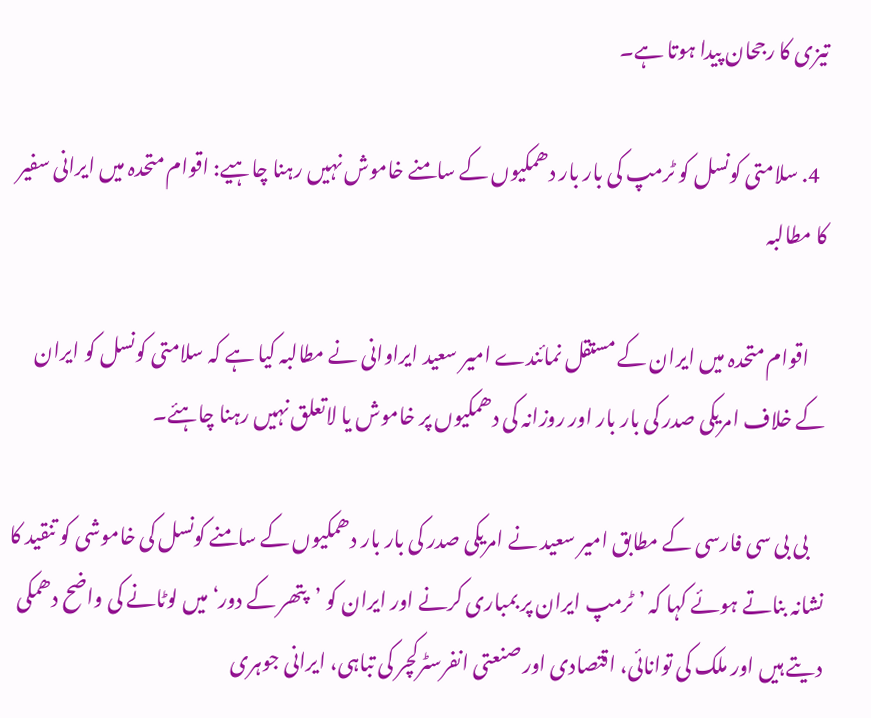تیزی کا رجحان پیدا ہوتا ہے۔

  4. سلامتی کونسل کو ٹرمپ کی بار بار دھمکیوں کے سامنے خاموش نہیں رہنا چاہیے: اقوام متحدہ میں ایرانی سفیر کا مطالبہ

    اقوام متحدہ میں ایران کے مستقل نمائندے امیر سعید ایراوانی نے مطالبہ کیا ہے کہ سلامتی کونسل کو ایران کے خلاف امریکی صدر کی بار بار اور روزانہ کی دھمکیوں پر خاموش یا لاتعلق نہیں رہنا چاہئے۔

    بی بی سی فارسی کے مطابق امیر سعید نے امریکی صدر کی بار بار دھمکیوں کے سامنے کونسل کی خاموشی کو تنقید کا نشانہ بناتے ہوئے کہا کہ ’ ٹرمپ ایران پر بمباری کرنے اور ایران کو ’پتھر کے دور‘ میں لوٹانے کی واضح دھمکی دیتے ہیں اور ملک کی توانائی، اقتصادی اور صنعتی انفرسٹرکچر کی تباہی، ایرانی جوہری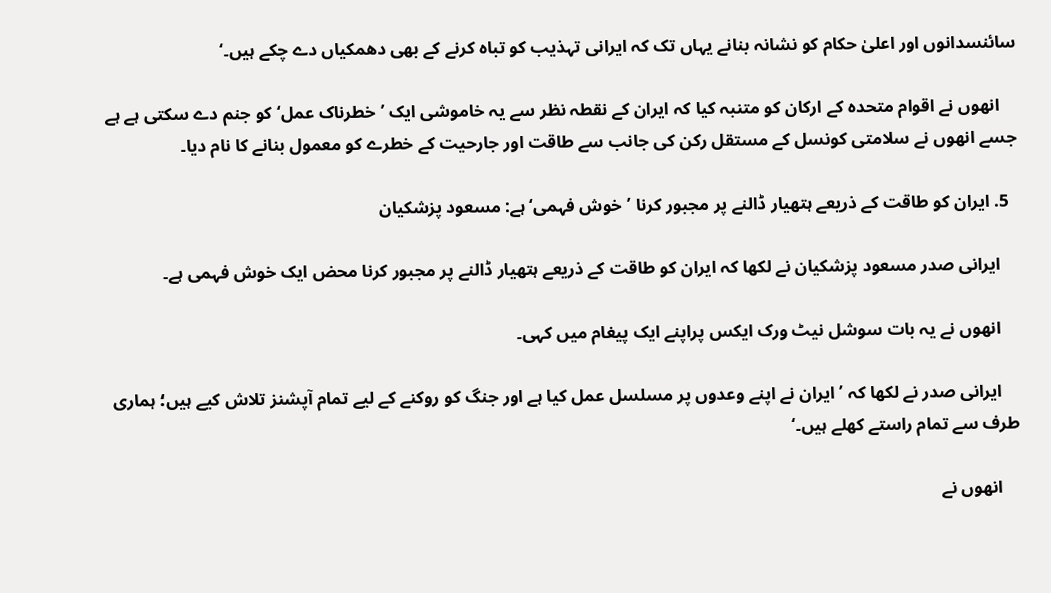سائنسدانوں اور اعلیٰ حکام کو نشانہ بنانے یہاں تک کہ ایرانی تہذیب کو تباہ کرنے کے بھی دھمکیاں دے چکے ہیں۔‘

    انھوں نے اقوام متحدہ کے ارکان کو متنبہ کیا کہ ایران کے نقطہ نظر سے یہ خاموشی ایک ’خطرناک عمل‘ کو جنم دے سکتی ہے ہے جسے انھوں نے سلامتی کونسل کے مستقل رکن کی جانب سے طاقت اور جارحیت کے خطرے کو معمول بنانے کا نام دیا۔

  5. ایران کو طاقت کے ذریعے ہتھیار ڈالنے پر مجبور کرنا ’خوش فہمی‘ ہے: مسعود پزشکیان

    ایرانی صدر مسعود پزشکیان نے لکھا کہ ایران کو طاقت کے ذریعے ہتھیار ڈالنے پر مجبور کرنا محض ایک خوش فہمی ہے۔

    انھوں نے یہ بات سوشل نیٹ ورک ایکس پراپنے ایک پیغام میں کہی۔

    ایرانی صدر نے لکھا کہ ’ایران نے اپنے وعدوں پر مسلسل عمل کیا ہے اور جنگ کو روکنے کے لیے تمام آپشنز تلاش کیے ہیں؛ ہماری طرف سے تمام راستے کھلے ہیں۔‘

    انھوں نے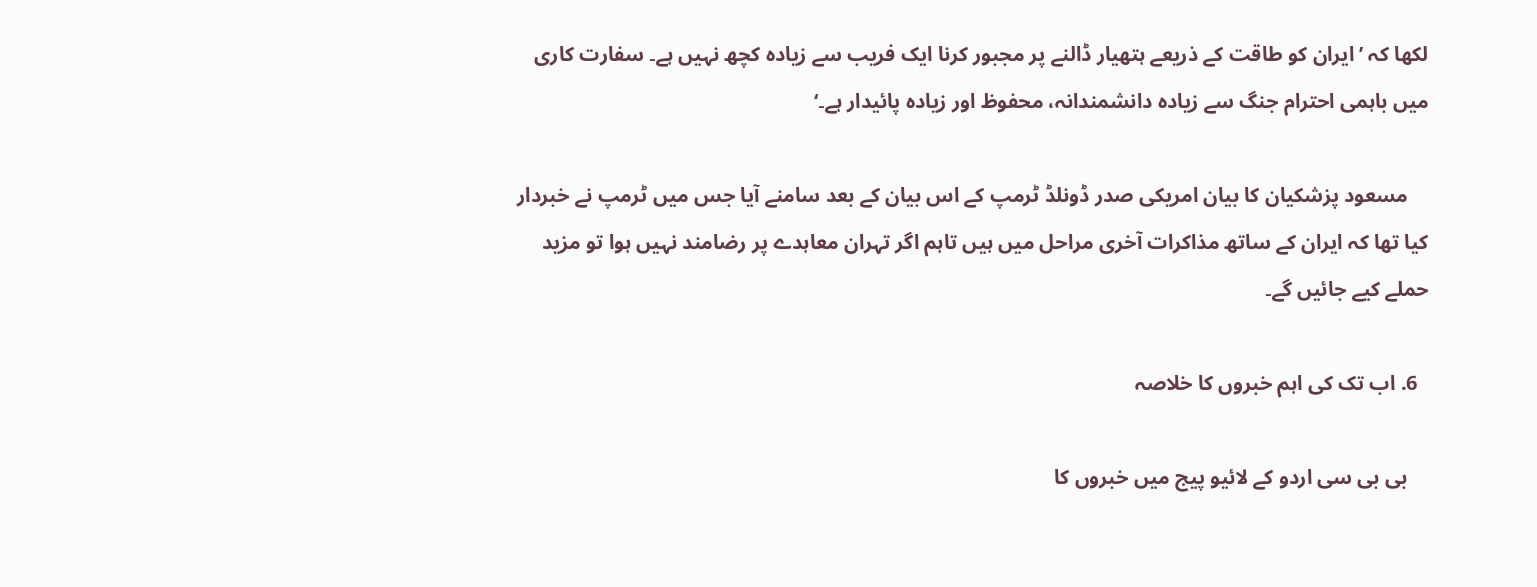لکھا کہ ’ایران کو طاقت کے ذریعے ہتھیار ڈالنے پر مجبور کرنا ایک فریب سے زیادہ کچھ نہیں ہے۔ سفارت کاری میں باہمی احترام جنگ سے زیادہ دانشمندانہ، محفوظ اور زیادہ پائیدار ہے۔‘

    مسعود پزشکیان کا بیان امریکی صدر ڈونلڈ ٹرمپ کے اس بیان کے بعد سامنے آیا جس میں ٹرمپ نے خبردار کیا تھا کہ ایران کے ساتھ مذاکرات آخری مراحل میں ہیں تاہم اگر تہران معاہدے پر رضامند نہیں ہوا تو مزید حملے کیے جائیں گے۔

  6. اب تک کی اہم خبروں کا خلاصہ

    بی بی سی اردو کے لائیو پیج میں خبروں کا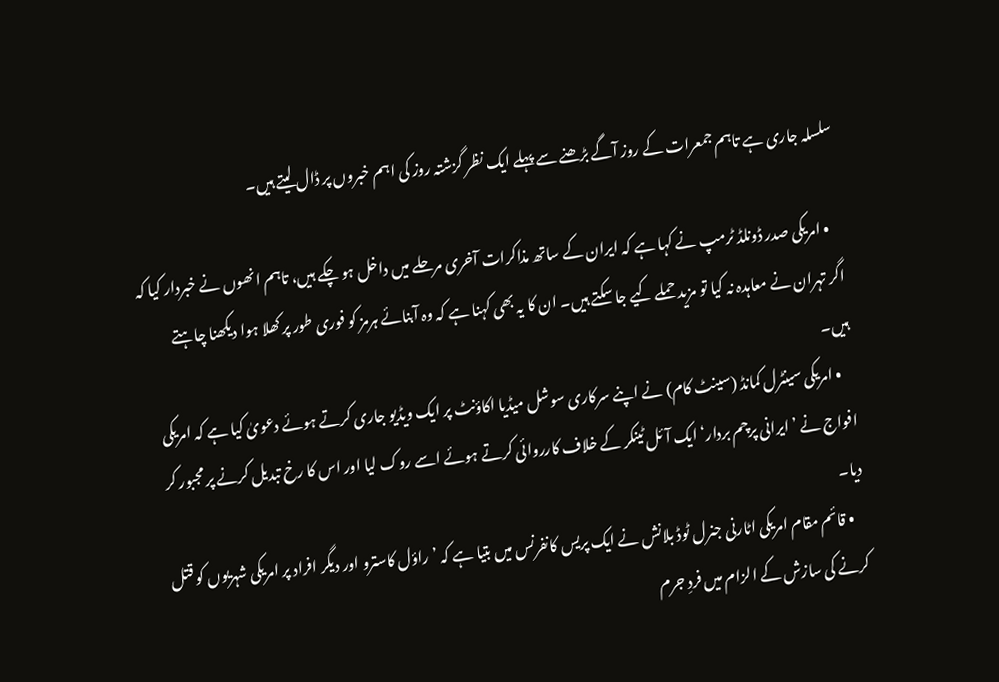سلسلہ جاری ہے تاہم جمعرات کے روز آگے بڑھنے سے پہلے ایک نظر گزشتہ روز کی اہم خبروں پر ڈال لیتے ہیں۔

    • امریکی صدر ڈونلڈ ٹرمپ نے کہا ہے کہ ایران کے ساتھ مذاکرات آخری مرحلے میں داخل ہو چکے ہیں، تاہم انھوں نے خبردار کیا کہ اگر تہران نے معاہدہ نہ کیا تو مزید حملے کیے جا سکتے ہیں۔ ان کا یہ بھی کہنا ہے کہ وہ آبنائے ہرمز کو فوری طور پر کھلا ہوا دیکھنا چاہتے ہیں۔
    • امریکی سینٹرل کمانڈ (سینٹ کام) نے اپنے سرکاری سوشل میڈیا اکاؤنٹ پر ایک ویڈیو جاری کرتے ہوئے دعویٰ کیا ہے کہ امریکی افواج نے ’ایرانی پرچم بردار‘ ایک آئل ٹینکر کے خلاف کارروائی کرتے ہوئے اسے روک لیا اور اس کا رخ تبدیل کرنے پر مجبور کر دیا۔
    • قائم مقام امریکی اٹارنی جنرل ٹوڈ بلانش نے ایک پریس کانفرنس میں بتیا ہے کہ ’راؤل کاسترو اور دیگر افراد پر امریکی شہریوں کو قتل کرنے کی سازش کے الزام میں فردِ جرم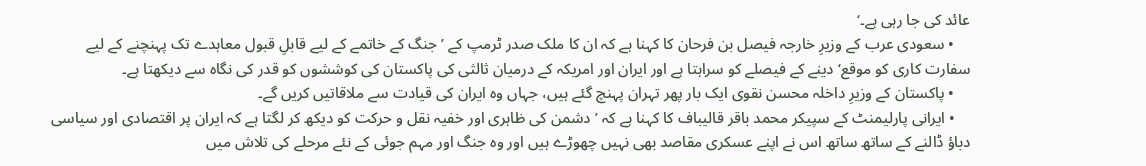عائد کی جا رہی ہے۔‘
    • سعودی عرب کے وزیرِ خارجہ فیصل بن فرحان کا کہنا ہے کہ ان کا ملک صدر ٹرمپ کے ’جنگ کے خاتمے کے لیے قابلِ قبول معاہدے تک پہنچنے کے لیے سفارت کاری کو موقع‘ دینے کے فیصلے کو سراہتا ہے اور ایران اور امریکہ کے درمیان ثالثی کی پاکستان کی کوششوں کو قدر کی نگاہ سے دیکھتا ہے۔
    • پاکستان کے وزیرِ داخلہ محسن نقوی ایک بار پھر تہران پہنچ گئے ہیں، جہاں وہ ایران کی قیادت سے ملاقاتیں کریں گے۔
    • ایرانی پارلیمنٹ کے سپیکر محمد باقر قالیباف کا کہنا ہے کہ ’دشمن کی ظاہری اور خفیہ نقل و حرکت کو دیکھ کر لگتا ہے کہ ایران پر اقتصادی اور سیاسی دباؤ ڈالنے کے ساتھ ساتھ اس نے اپنے عسکری مقاصد بھی نہیں چھوڑے ہیں اور وہ جنگ اور مہم جوئی کے نئے مرحلے کی تلاش میں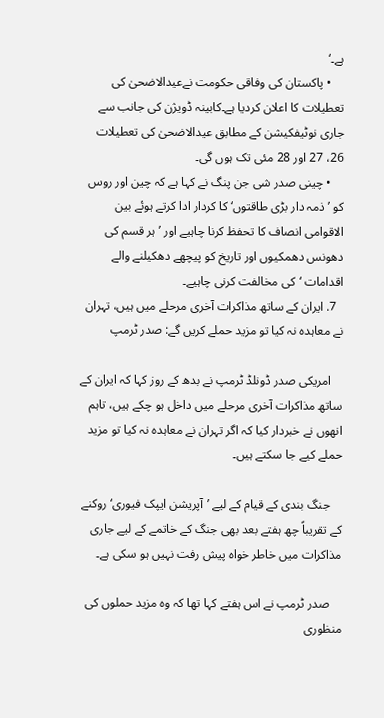ہے۔‘
    • پاکستان کی وفاقی حکومت نےعیدالاضحیٰ کی تعطیلات کا اعلان کردیا ہے۔کابینہ ڈویژن کی جانب سے جاری نوٹیفکیشن کے مطابق عیدالاضحیٰ کی تعطیلات 26، 27 اور 28 مئی تک ہوں گی۔
    • چینی صدر شی جن پنگ نے کہا ہے کہ چین اور روس کو ’ذمہ دار بڑی طاقتوں‘ کا کردار ادا کرتے ہوئے بین الاقوامی انصاف کا تحفظ کرنا چاہیے اور ’ہر قسم کی دھونس دھمکیوں اور تاریخ کو پیچھے دھکیلنے والے اقدامات ‘کی مخالفت کرنی چاہیے۔
  7. ایران کے ساتھ مذاکرات آخری مرحلے میں ہیں، تہران نے معاہدہ نہ کیا تو مزید حملے کریں گے: صدر ٹرمپ

    امریکی صدر ڈونلڈ ٹرمپ نے بدھ کے روز کہا کہ ایران کے ساتھ مذاکرات آخری مرحلے میں داخل ہو چکے ہیں، تاہم انھوں نے خبردار کیا کہ اگر تہران نے معاہدہ نہ کیا تو مزید حملے کیے جا سکتے ہیں۔

    جنگ بندی کے قیام کے لیے ’آپریشن ایپک فیوری‘ روکنے کے تقریباً چھ ہفتے بعد بھی جنگ کے خاتمے کے لیے جاری مذاکرات میں خاطر خواہ پیش رفت نہیں ہو سکی ہے۔

    صدر ٹرمپ نے اس ہفتے کہا تھا کہ وہ مزید حملوں کی منظوری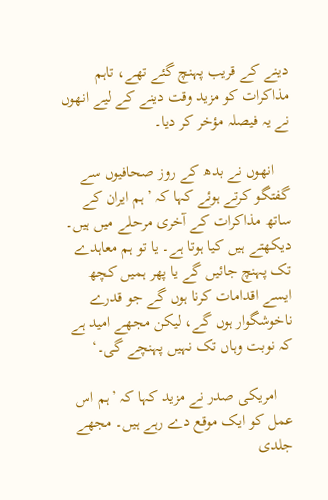دینے کے قریب پہنچ گئے تھے، تاہم مذاکرات کو مزید وقت دینے کے لیے انھوں نے یہ فیصلہ مؤخر کر دیا۔

    انھوں نے بدھ کے روز صحافیوں سے گفتگو کرتے ہوئے کہا کہ ’ہم ایران کے ساتھ مذاکرات کے آخری مرحلے میں ہیں۔ دیکھتے ہیں کیا ہوتا ہے۔ یا تو ہم معاہدے تک پہنچ جائیں گے یا پھر ہمیں کچھ ایسے اقدامات کرنا ہوں گے جو قدرے ناخوشگوار ہوں گے، لیکن مجھے امید ہے کہ نوبت وہاں تک نہیں پہنچے گی۔‘

    امریکی صدر نے مزید کہا کہ ’ہم اس عمل کو ایک موقع دے رہے ہیں۔ مجھے جلدی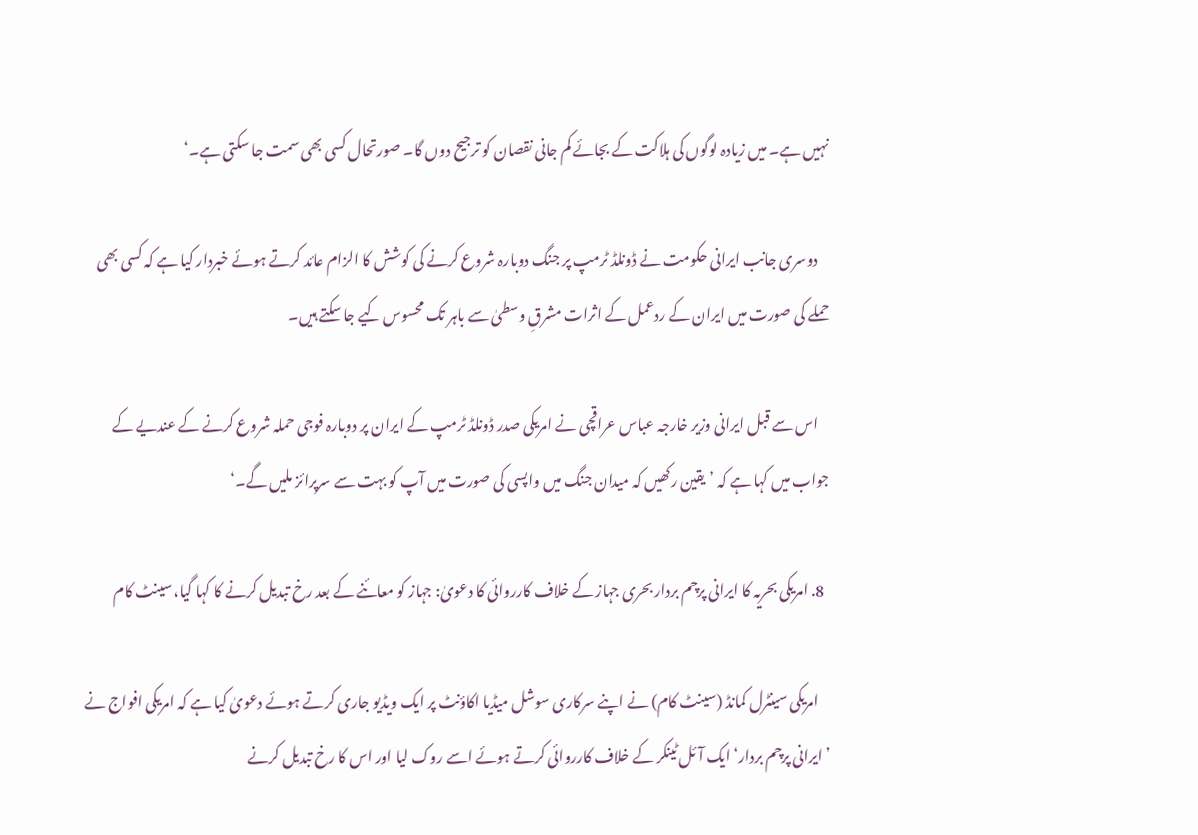نہیں ہے۔ میں زیادہ لوگوں کی ہلاکت کے بجائے کم جانی نقصان کو ترجیح دوں گا۔ صورتحال کسی بھی سمت جا سکتی ہے۔‘

    دوسری جانب ایرانی حکومت نے ڈونلڈ ٹرمپ پر جنگ دوبارہ شروع کرنے کی کوشش کا الزام عائد کرتے ہوئے خبردار کیا ہے کہ کسی بھی حملے کی صورت میں ایران کے ردعمل کے اثرات مشرقِ وسطیٰ سے باہر تک محسوس کیے جا سکتے ہیں۔

    اس سے قبل ایرانی وزیر خارجہ عباس عراقچی نے امریکی صدر ڈونلڈ ٹرمپ کے ایران پر دوبارہ فوجی حملہ شروع کرنے کے عندیے کے جواب میں کہا ہے کہ ’یقین رکھیں کہ میدان جنگ میں واپسی کی صورت میں آپ کو بہت سے سرپرائز ملیں گے۔‘

  8. امریکی بحریہ کا ایرانی پرچم بردار بحری جہاز کے خلاف کارروائی کا دعویٰ: جہاز کو معائنے کے بعد رخ تبدیل کرنے کا کہا گیا، سینٹ کام

    امریکی سینٹرل کمانڈ (سینٹ کام) نے اپنے سرکاری سوشل میڈیا اکاؤنٹ پر ایک ویڈیو جاری کرتے ہوئے دعویٰ کیا ہے کہ امریکی افواج نے ’ایرانی پرچم بردار‘ ایک آئل ٹینکر کے خلاف کارروائی کرتے ہوئے اسے روک لیا اور اس کا رخ تبدیل کرنے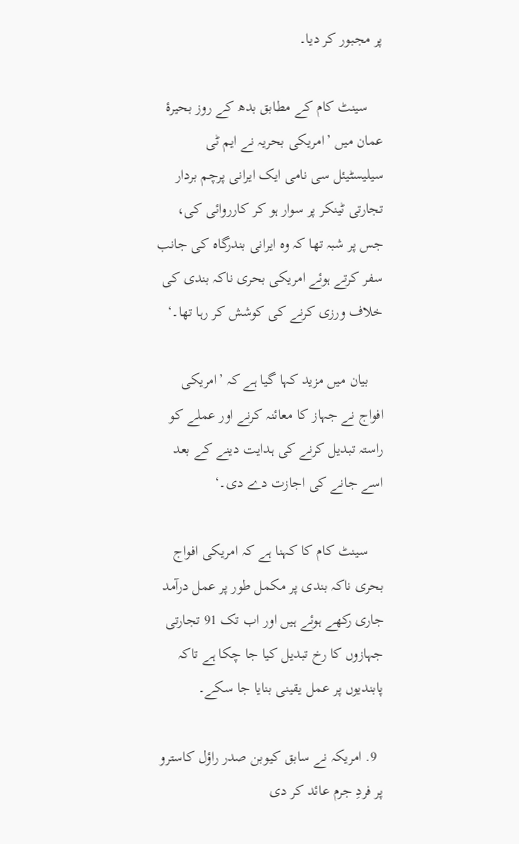پر مجبور کر دیا۔

    سینٹ کام کے مطابق بدھ کے روز بحیرۂ عمان میں ’امریکی بحریہ نے ایم ٹی سیلیسٹیئل سی نامی ایک ایرانی پرچم بردار تجارتی ٹینکر پر سوار ہو کر کارروائی کی، جس پر شبہ تھا کہ وہ ایرانی بندرگاہ کی جانب سفر کرتے ہوئے امریکی بحری ناکہ بندی کی خلاف ورزی کرنے کی کوشش کر رہا تھا۔‘

    بیان میں مزید کہا گیا ہے کہ ’امریکی افواج نے جہاز کا معائنہ کرنے اور عملے کو راستہ تبدیل کرنے کی ہدایت دینے کے بعد اسے جانے کی اجازت دے دی۔‘

    سینٹ کام کا کہنا ہے کہ امریکی افواج بحری ناکہ بندی پر مکمل طور پر عمل درآمد جاری رکھے ہوئے ہیں اور اب تک 91 تجارتی جہازوں کا رخ تبدیل کیا جا چکا ہے تاکہ پابندیوں پر عمل یقینی بنایا جا سکے۔

  9. امریکہ نے سابق کیوبن صدر راؤل کاسترو پر فردِ جرم عائد کر دی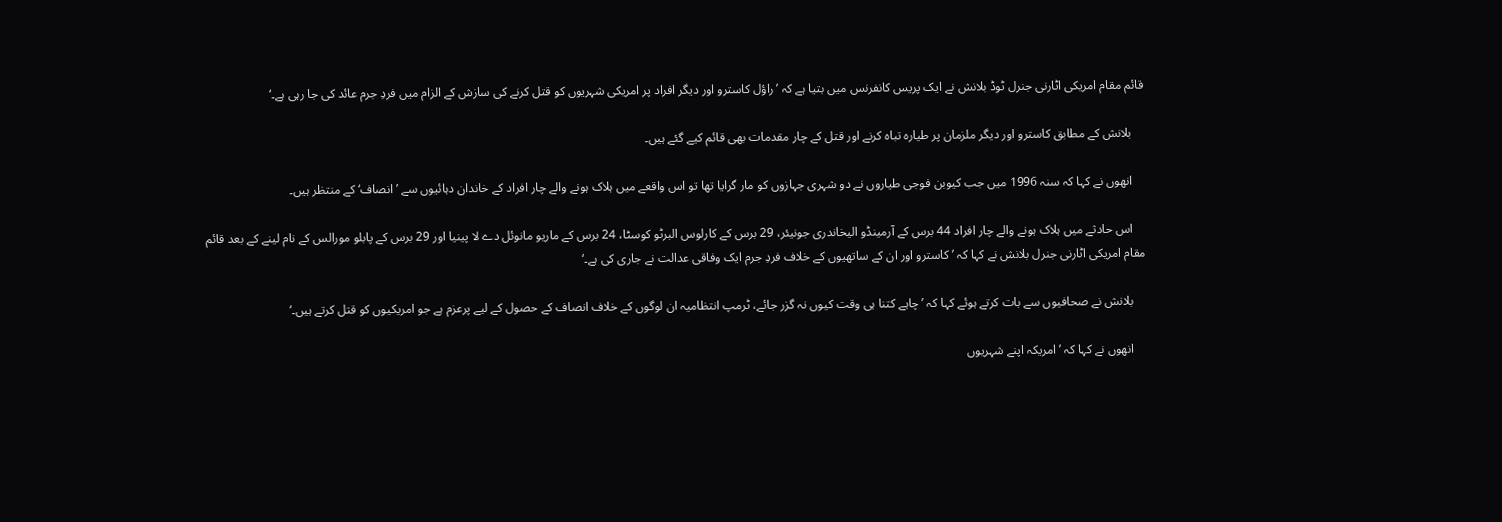قائم مقام امریکی اٹارنی جنرل ٹوڈ بلانش نے ایک پریس کانفرنس میں بتیا ہے کہ ’راؤل کاسترو اور دیگر افراد پر امریکی شہریوں کو قتل کرنے کی سازش کے الزام میں فردِ جرم عائد کی جا رہی ہے۔‘

    بلانش کے مطابق کاسترو اور دیگر ملزمان پر طیارہ تباہ کرنے اور قتل کے چار مقدمات بھی قائم کیے گئے ہیں۔

    انھوں نے کہا کہ سنہ 1996 میں جب کیوبن فوجی طیاروں نے دو شہری جہازوں کو مار گرایا تھا تو اس واقعے میں ہلاک ہونے والے چار افراد کے خاندان دہائیوں سے ’انصاف‘ کے منتظر ہیں۔

    اس حادثے میں ہلاک ہونے والے چار افراد 44 برس کے آرمینڈو الیخاندری جونیئر، 29 برس کے کارلوس البرٹو کوسٹا، 24 برس کے ماریو مانوئل دے لا پینیا اور 29 برس کے پابلو مورالس کے نام لینے کے بعد قائم مقام امریکی اٹارنی جنرل بلانش نے کہا کہ ’کاسترو اور ان کے ساتھیوں کے خلاف فردِ جرم ایک وفاقی عدالت نے جاری کی ہے۔‘

    بلانش نے صحافیوں سے بات کرتے ہوئے کہا کہ ’چاہے کتنا ہی وقت کیوں نہ گزر جائے، ٹرمپ انتظامیہ ان لوگوں کے خلاف انصاف کے حصول کے لیے پرعزم ہے جو امریکیوں کو قتل کرتے ہیں۔‘

    انھوں نے کہا کہ ’امریکہ اپنے شہریوں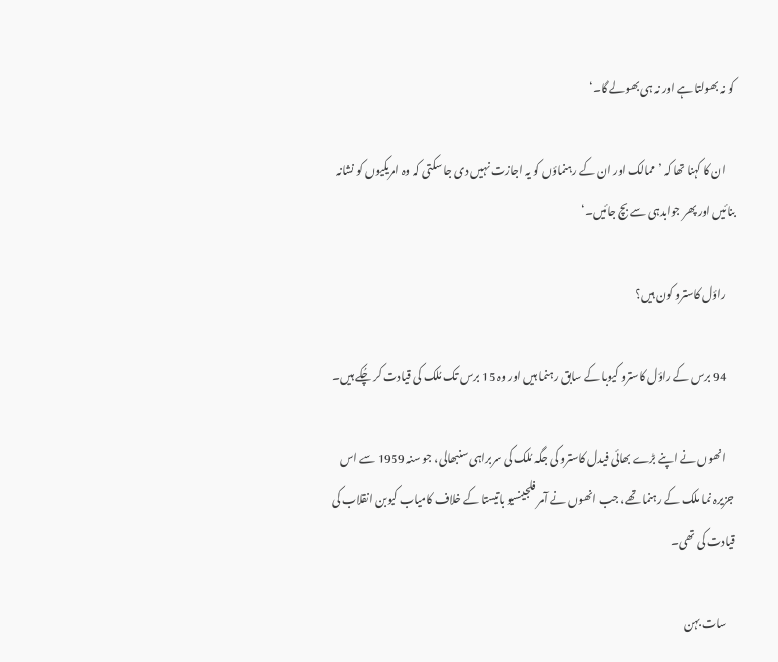کو نہ بھولتا ہے اور نہ ہی بھولے گا۔‘

    ان کا کہنا تھا کہ ’ممالک اور ان کے رہنماؤں کو یہ اجازت نہیں دی جا سکتی کہ وہ امریکیوں کو نشانہ بنائیں اور پھر جوابدہی سے بچ جائیں۔‘

    راؤل کاسترو کون ہیں؟

    94 برس کے راؤل کاسترو کیوبا کے سابق رہنما ہیں اور وہ 15 برس تک مُلک کی قیادت کر چُکے ہیں۔

    انھوں نے اپنے بڑے بھائی فیدل کاسترو کی جگہ مُلک کی سربراہی سنبھالی، جو سنہ 1959 سے اس جزیرہ نما ملک کے رہنما تھے، جب انھوں نے آمر فلجینسیو باتیستا کے خلاف کامیاب کیوبن انقلاب کی قیادت کی تھی۔

    سات بہن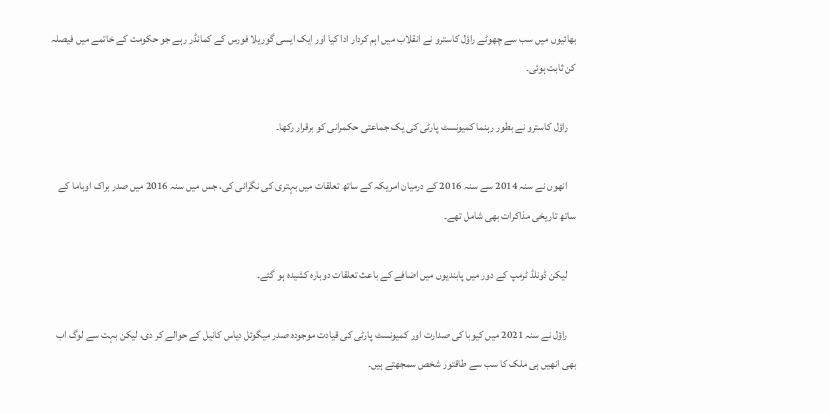بھائیوں میں سب سے چھوٹے راؤل کاسترو نے انقلاب میں اہم کردار ادا کیا اور ایک ایسی گوریلا فورس کے کمانڈر رہے جو حکومت کے خاتمے میں فیصلہ کن ثابت ہوئی۔

    راؤل کاسترو نے بطور رہنما کمیونسٹ پارٹی کی یک جماعتی حکمرانی کو برقرار رکھا۔

    انھوں نے سنہ 2014 سے سنہ 2016 کے درمیان امریکہ کے ساتھ تعلقات میں بہتری کی نگرانی کی، جس میں سنہ 2016 میں صدر براک اوباما کے ساتھ تاریخی مذاکرات بھی شامل تھے۔

    لیکن ڈونلڈ ٹرمپ کے دور میں پابندیوں میں اضافے کے باعث تعلقات دوبارہ کشیدہ ہو گئے۔

    راؤل نے سنہ 2021 میں کیوبا کی صدارت اور کمیونسٹ پارٹی کی قیادت موجودہ صدر میگوئل دیاس کانیل کے حوالے کر دی، لیکن بہت سے لوگ اب بھی انھیں ہی ملک کا سب سے طاقتور شخص سمجھتے ہیں۔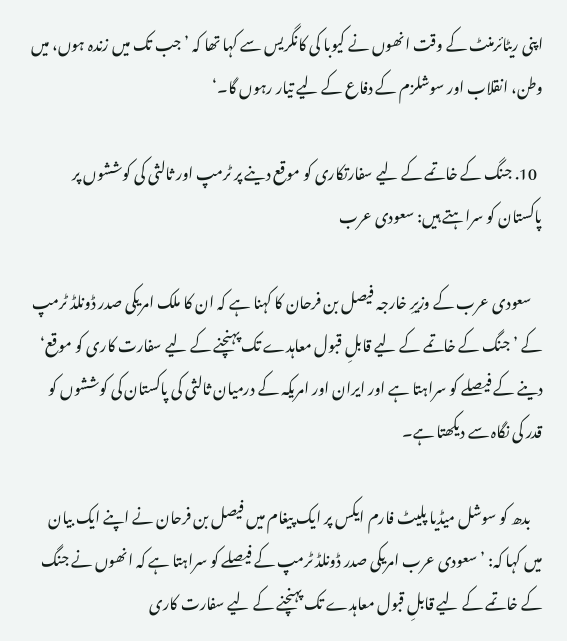اپنی ریٹائرمنٹ کے وقت انھوں نے کیوبا کی کانگریس سے کہا تھا کہ ’جب تک میں زندہ ہوں، میں وطن، انقلاب اور سوشلزم کے دفاع کے لیے تیار رہوں گا۔‘

  10. جنگ کے خاتمے کے لیے سفارتکاری کو موقع دینے پر ٹرمپ اور ثالثی کی کوششوں پر پاکستان کو سراہتے ہیں: سعودی عرب

    سعودی عرب کے وزیرِ خارجہ فیصل بن فرحان کا کہنا ہے کہ ان کا ملک امریکی صدر ڈونلڈ ٹرمپ کے ’جنگ کے خاتمے کے لیے قابلِ قبول معاہدے تک پہنچنے کے لیے سفارت کاری کو موقع‘ دینے کے فیصلے کو سراہتا ہے اور ایران اور امریکہ کے درمیان ثالثی کی پاکستان کی کوششوں کو قدر کی نگاہ سے دیکھتا ہے۔

    بدھ کو سوشل میڈیا پلیٹ فارم ایکس پر ایک پیغام میں فیصل بن فرحان نے اپنے ایک بیان میں کہا کہ: ’سعودی عرب امریکی صدر ڈونلڈ ٹرمپ کے فیصلے کو سراہتا ہے کہ انھوں نے جنگ کے خاتمے کے لیے قابلِ قبول معاہدے تک پہنچنے کے لیے سفارت کاری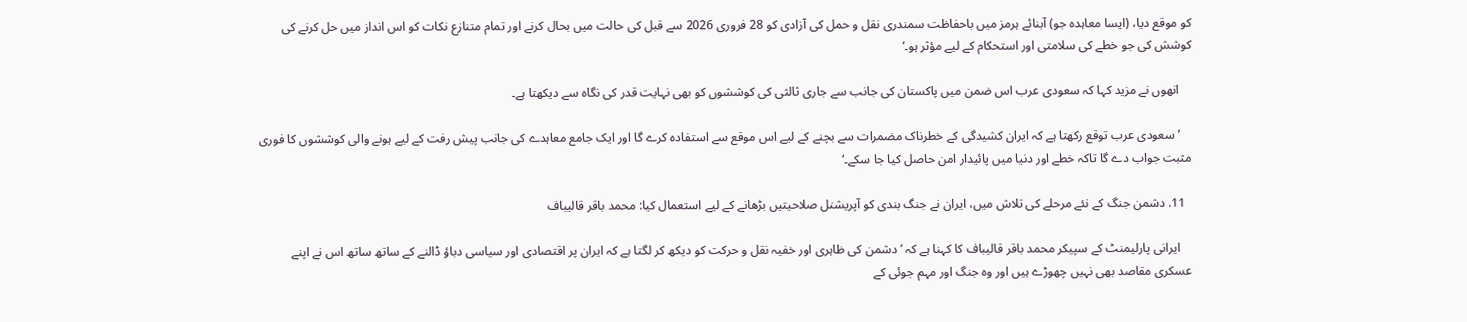کو موقع دیا، (ایسا معاہدہ جو) آبنائے ہرمز میں باحفاظت سمندری نقل و حمل کی آزادی کو 28 فروری 2026 سے قبل کی حالت میں بحال کرنے اور تمام متنازع نکات کو اس انداز میں حل کرنے کی کوشش کی جو خطے کی سلامتی اور استحکام کے لیے مؤثر ہو۔‘

    انھوں نے مزید کہا کہ سعودی عرب اس ضمن میں پاکستان کی جانب سے جاری ثالثی کی کوششوں کو بھی نہایت قدر کی نگاہ سے دیکھتا ہے۔

    ’سعودی عرب توقع رکھتا ہے کہ ایران کشیدگی کے خطرناک مضمرات سے بچنے کے لیے اس موقع سے استفادہ کرے گا اور ایک جامع معاہدے کی جانب پیش رفت کے لیے ہونے والی کوششوں کا فوری مثبت جواب دے گا تاکہ خطے اور دنیا میں پائیدار امن حاصل کیا جا سکے۔‘

  11. دشمن جنگ کے نئے مرحلے کی تلاش میں، ایران نے جنگ بندی کو آپریشنل صلاحیتیں بڑھانے کے لیے استعمال کیا: محمد باقر قالیباف

    ایرانی پارلیمنٹ کے سپیکر محمد باقر قالیباف کا کہنا ہے کہ ’دشمن کی ظاہری اور خفیہ نقل و حرکت کو دیکھ کر لگتا ہے کہ ایران پر اقتصادی اور سیاسی دباؤ ڈالنے کے ساتھ ساتھ اس نے اپنے عسکری مقاصد بھی نہیں چھوڑے ہیں اور وہ جنگ اور مہم جوئی کے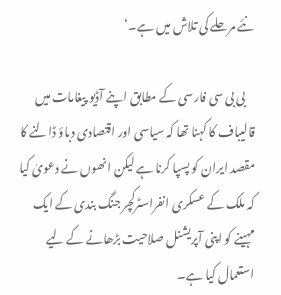نئے مرحلے کی تلاش میں ہے۔‘

    بی بی سی فارسی کے مطابق اپنے آڈیو پیغامات میں قالیباف کا کہنا تھا کہ سیاسی اور اقتصادی دباؤ ڈالنے کا مقصد ایران کو پسپا کرنا ہے لیکن انھوں نے دعویٰ کیا کہ ملک کے عسکری انفراسٹرکچر جنگ بندی کے ایک مہینے کو اپنی آپریشنل صلاحیت بڑھانے کے لیے استعمال کیا ہے۔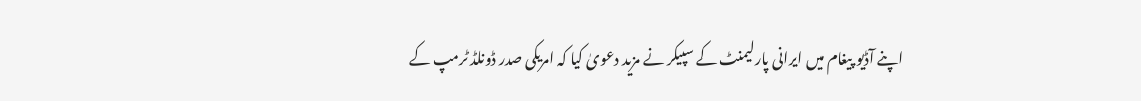اپنے آڈیو پیغام میں ایرانی پارلیمنٹ کے سپیکر نے مزید دعویٰ کیا کہ امریکی صدر ڈونلڈ ٹرمپ کے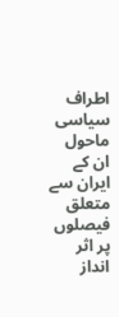اطراف سیاسی ماحول ان کے ایران سے متعلق فیصلوں پر اثر انداز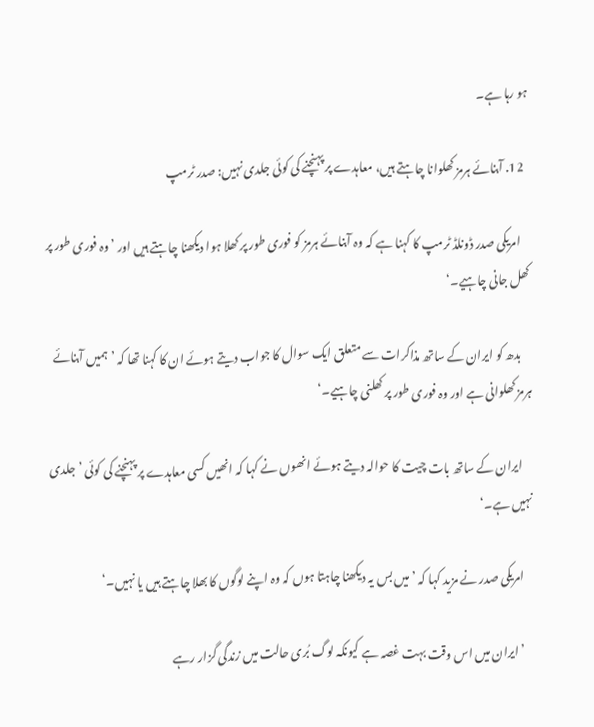ہو رہا ہے۔

  12. آبنائے ہرمز کھلوانا چاہتے ہیں، معاہدے پر پہنچنے کی کوئی جلدی نہیں: صدر ٹرمپ

    امریکی صدر ڈونلڈ ٹرمپ کا کہنا ہے کہ وہ آبنائے ہرمز کو فوری طور پر کھلا ہوا دیکھنا چاہتے ہیں اور ’وہ فوری طور پر کھل جانی چاہیے۔‘

    بدھ کو ایران کے ساتھ مذاکرات سے متعلق ایک سوال کا جواب دیتے ہوئے ان کا کہنا تھا کہ ’ہمیں آبنائے ہرمز کھلوانی ہے اور وہ فوری طور پر کھلنی چاہیے۔‘

    ایران کے ساتھ بات چیت کا حوالہ دیتے ہوئے انھوں نے کہا کہ انھیں کسی معاہدے پر پہنچنے کی کوئی ’جلدی نہیں ہے۔‘

    امریکی صدر نے مزید کہا کہ ’میں بس یہ دیکھنا چاہتا ہوں کہ وہ اپنے لوگوں کا بھلا چاہتے ہیں یا نہیں۔‘

    ’ایران میں اس وقت بہت غصہ ہے کیونکہ لوگ بُری حالت میں زندگی گزار رہے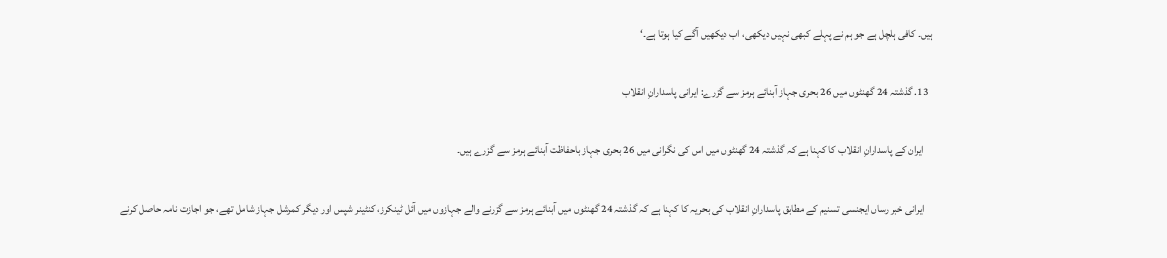ہیں۔ کافی ہلچل ہے جو ہم نے پہلے کبھی نہیں دیکھی، اب دیکھیں آگے کیا ہوتا ہے۔‘

  13. گذشتہ 24 گھنٹوں میں 26 بحری جہاز آبنائے ہرمز سے گزرے: ایرانی پاسدارانِ انقلاب

    ایران کے پاسدارانِ انقلاب کا کہنا ہے کہ گذشتہ 24 گھنٹوں میں اس کی نگرانی میں 26 بحری جہاز باحفاظت آبنائے ہرمز سے گزرے ہیں۔

    ایرانی خبر رساں ایجنسی تسنیم کے مطابق پاسدارانِ انقلاب کی بحریہ کا کہنا ہے کہ گذشتہ 24 گھنٹوں میں آبنائے ہرمز سے گزرنے والے جہازوں میں آئل ٹینکرز، کنٹینر شپس اور دیگر کمرشل جہاز شامل تھے، جو اجازت نامہ حاصل کرنے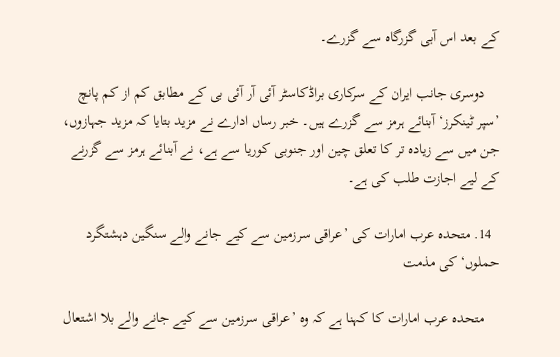کے بعد اس آبی گزرگاہ سے گزرے۔

    دوسری جانب ایران کے سرکاری براڈکاسٹر آئی آر آئی بی کے مطابق کم از کم پانچ ’سپر ٹینکرز‘ آبنائے ہرمز سے گزرے ہیں۔ خبر رساں ادارے نے مزید بتایا کہ مزید جہازوں، جن میں سے زیادہ تر کا تعلق چین اور جنوبی کوریا سے ہے، نے آبنائے ہرمز سے گزرنے کے لیے اجازت طلب کی ہے۔

  14. متحدہ عرب امارات کی ’عراقی سرزمین سے کیے جانے والے سنگین دہشتگرد حملوں‘ کی مذمت

    متحدہ عرب امارات کا کہنا ہے کہ وہ ’عراقی سرزمین سے کیے جانے والے بلا اشتعال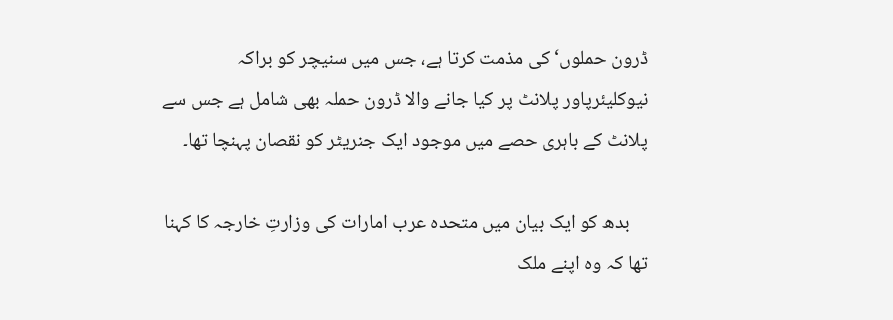ڈرون حملوں‘ کی مذمت کرتا ہے، جس میں سنیچر کو براکہ نیوکلیئرپاور پلانٹ پر کیا جانے والا ڈرون حملہ بھی شامل ہے جس سے پلانٹ کے باہری حصے میں موجود ایک جنریٹر کو نقصان پہنچا تھا۔

    بدھ کو ایک بیان میں متحدہ عرب امارات کی وزارتِ خارجہ کا کہنا تھا کہ وہ اپنے ملک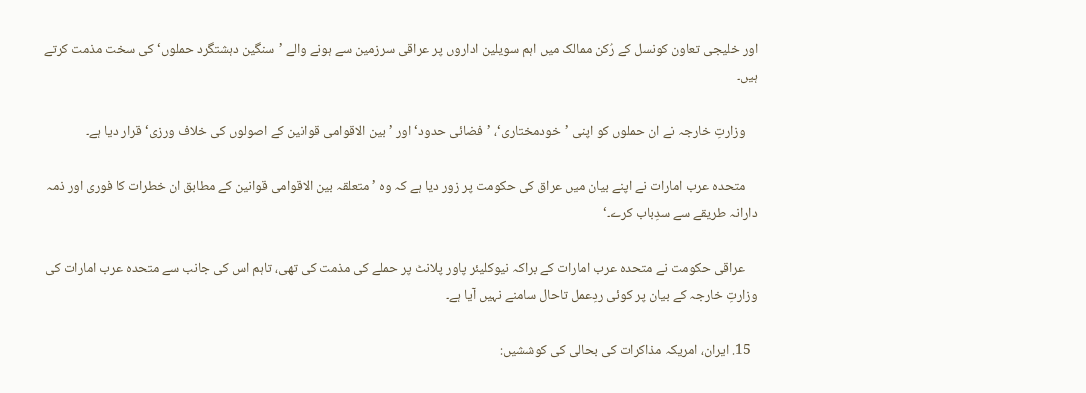اور خلیجی تعاون کونسل کے رُکن ممالک میں اہم سویلین اداروں پر عراقی سرزمین سے ہونے والے ’سنگین دہشتگرد حملوں‘ کی سخت مذمت کرتے ہیں۔

    وزارتِ خارجہ نے ان حملوں کو اپنی ’خودمختاری‘، ’فضائی حدود‘ اور ’بین الاقوامی قوانین کے اصولوں کی خلاف ورزی‘ قرار دیا ہے۔

    متحدہ عرب امارات نے اپنے بیان میں عراق کی حکومت پر زور دیا ہے کہ وہ ’متعلقہ بین الاقوامی قوانین کے مطابق ان خطرات کا فوری اور ذمہ دارانہ طریقے سے سدِباب کرے۔‘

    عراقی حکومت نے متحدہ عرب امارات کے براکہ نیوکلیئر پاور پلانٹ پر حملے کی مذمت کی تھی، تاہم اس کی جانب سے متحدہ عرب امارات کی وزارتِ خارجہ کے بیان پر کوئی ردِعمل تاحال سامنے نہیں آیا ہے۔

  15. ایران، امریکہ مذاکرات کی بحالی کی کوششیں: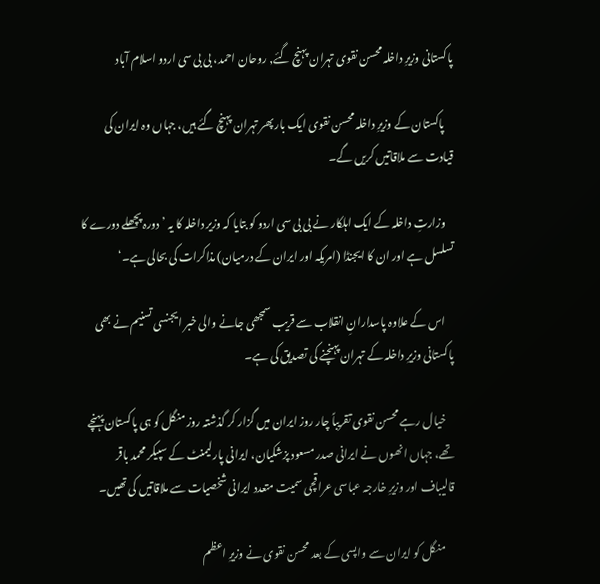پاکستانی وزیرِ داخلہ محسن نقوی تہران پہنچ گئے, روحان احمد، بی بی سی اردو اسلام آباد

    پاکستان کے وزیرِ داخلہ محسن نقوی ایک بار پھر تہران پہنچ گئے ہیں، جہاں وہ ایران کی قیادت سے ملاقاتیں کریں گے۔

    وزارتِ داخلہ کے ایک اہلکار نے بی بی سی اردو کو بتایا کہ وزیر داخلہ کا یہ ’دورہ پچھلے دورے کا تسلسل ہے اور ان کا ایجنڈا (امریکہ اور ایران کے درمیان) مذاکرات کی بحالی ہے۔‘

    اس کے علاوہ پاسدارانِ انقلاب سے قریب سمجھی جانے والی خبر ایجنسی تسنیم نے بھی پاکستانی وزیرِ داخلہ کے تہران پہنچنے کی تصدیق کی ہے۔

    خیال رہے محسن نقوی تقریباً چار روز ایران میں گزار کر گذشتہ روز منگل کو ہی پاکستان پہنچے تھے، جہاں انھوں نے ایرانی صدر مسعود پزشکیان، ایرانی پارلیمنٹ کے سپیکر محمد باقر قالیباف اور وزیرِ خارجہ عباسی عراقچی سمیت متعدد ایرانی شخصیات سے ملاقاتیں کی تھیں۔

    منگل کو ایران سے واپسی کے بعد محسن نقوی نے وزیرِ اعظم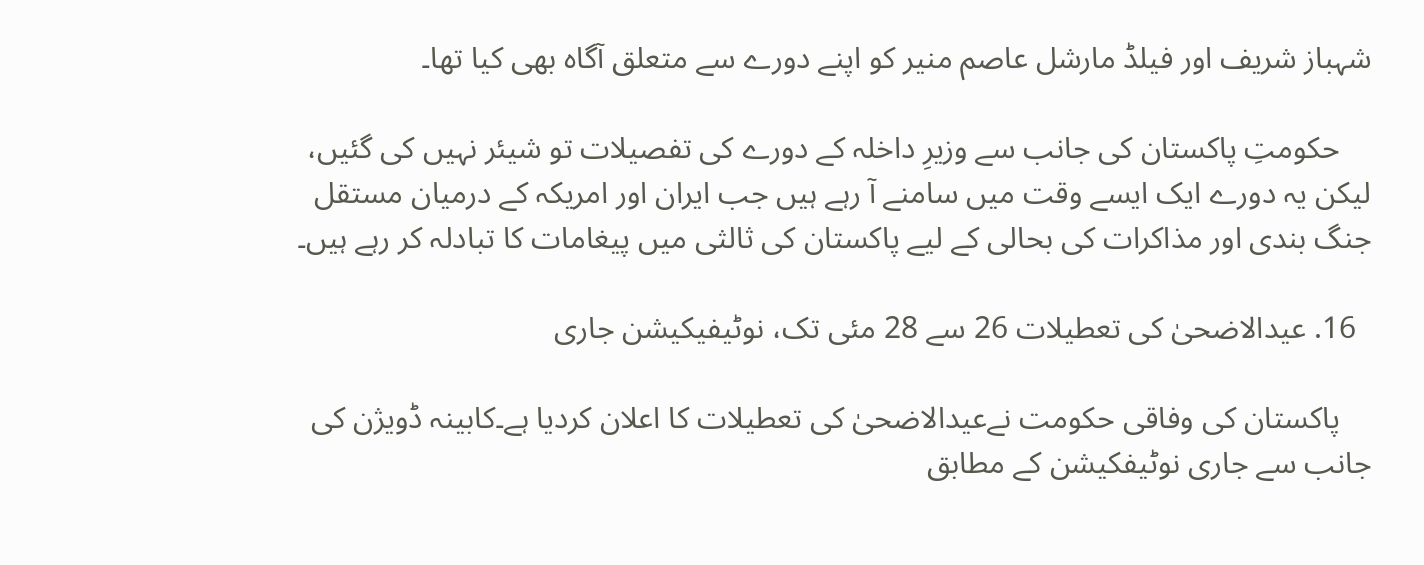شہباز شریف اور فیلڈ مارشل عاصم منیر کو اپنے دورے سے متعلق آگاہ بھی کیا تھا۔

    حکومتِ پاکستان کی جانب سے وزیرِ داخلہ کے دورے کی تفصیلات تو شیئر نہیں کی گئیں، لیکن یہ دورے ایک ایسے وقت میں سامنے آ رہے ہیں جب ایران اور امریکہ کے درمیان مستقل جنگ بندی اور مذاکرات کی بحالی کے لیے پاکستان کی ثالثی میں پیغامات کا تبادلہ کر رہے ہیں۔

  16. عیدالاضحیٰ کی تعطیلات 26 سے 28 مئی تک، نوٹیفیکیشن جاری

    پاکستان کی وفاقی حکومت نےعیدالاضحیٰ کی تعطیلات کا اعلان کردیا ہے۔کابینہ ڈویژن کی جانب سے جاری نوٹیفکیشن کے مطابق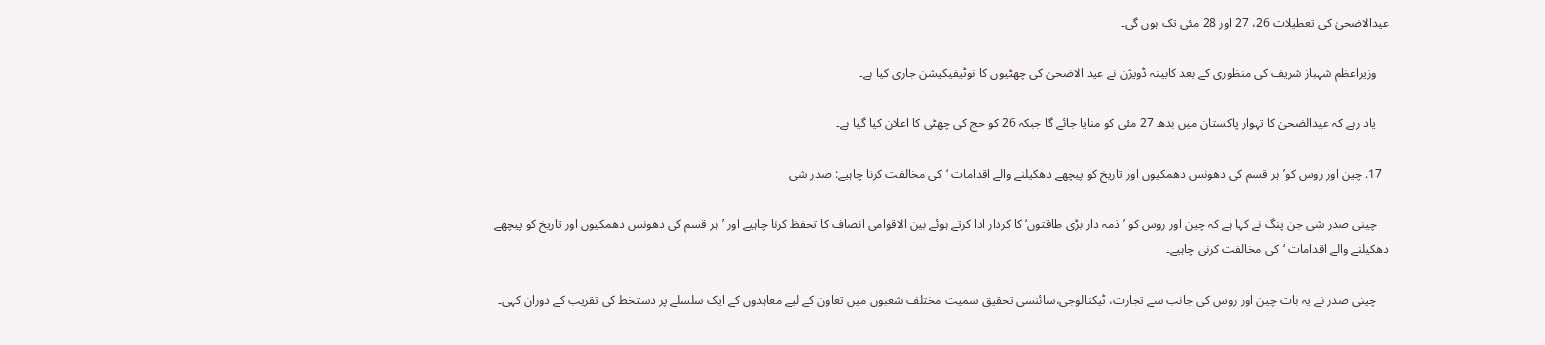عیدالاضحیٰ کی تعطیلات 26، 27 اور 28 مئی تک ہوں گی۔

    وزیراعظم شہباز شریف کی منظوری کے بعد کابینہ ڈویژن نے عید الاضحیٰ کی چھٹیوں کا نوٹیفیکیشن جاری کیا ہے۔

    یاد رہے کہ عیدالضحیٰ کا تہوار پاکستان میں بدھ 27 مئی کو منایا جائے گا جبکہ 26 کو حج کی چھٹی کا اعلان کیا گیا ہے۔

  17. چین اور روس کو’ہر قسم کی دھونس دھمکیوں اور تاریخ کو پیچھے دھکیلنے والے اقدامات ‘کی مخالفت کرنا چاہیے: صدر شی

    چینی صدر شی جن پنگ نے کہا ہے کہ چین اور روس کو ’ذمہ دار بڑی طاقتوں‘ کا کردار ادا کرتے ہوئے بین الاقوامی انصاف کا تحفظ کرنا چاہیے اور ’ہر قسم کی دھونس دھمکیوں اور تاریخ کو پیچھے دھکیلنے والے اقدامات ‘کی مخالفت کرنی چاہیے۔

    چینی صدر نے یہ بات چین اور روس کی جانب سے تجارت، ٹیکنالوجی،سائنسی تحقیق سمیت مختلف شعبوں میں تعاون کے لیے معاہدوں کے ایک سلسلے پر دستخط کی تقریب کے دوران کہی۔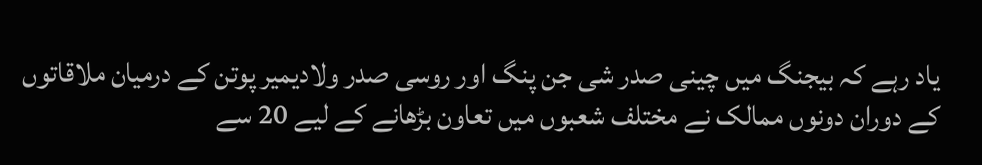یاد رہے کہ بیجنگ میں چینی صدر شی جن پنگ اور روسی صدر ولادیمیر پوتن کے درمیان ملاقاتوں کے دوران دونوں ممالک نے مختلف شعبوں میں تعاون بڑھانے کے لیے 20 سے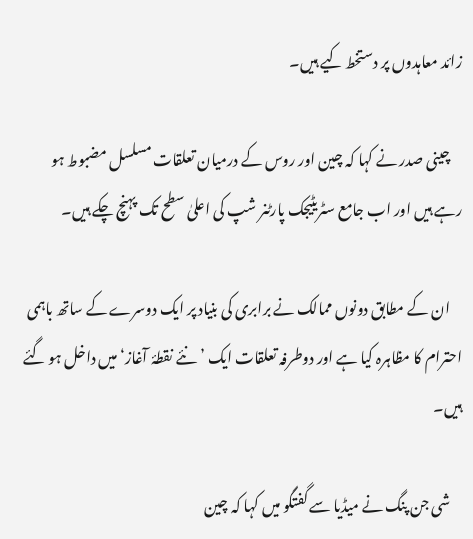زائد معاہدوں پر دستخط کیے ہیں۔

    چینی صدر نے کہا کہ چین اور روس کے درمیان تعلقات مسلسل مضبوط ہو رہے ہیں اور اب جامع سٹریٹیجک پارٹنر شپ کی اعلیٰ سطح تک پہنچ چکے ہیں۔

    ان کے مطابق دونوں ممالک نے برابری کی بنیاد پر ایک دوسرے کے ساتھ باہمی احترام کا مظاہرہ کیا ہے اور دوطرفہ تعلقات ایک ’نئے نقطۂ آغاز‘ میں داخل ہو گئے ہیں۔

    شی جن پنگ نے میڈیا سے گفتگو میں کہا کہ چین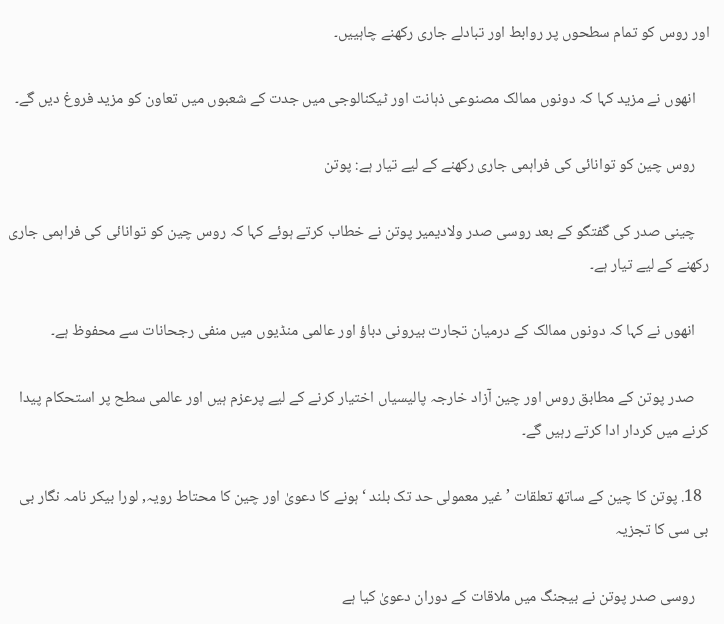اور روس کو تمام سطحوں پر روابط اور تبادلے جاری رکھنے چاہییں۔

    انھوں نے مزید کہا کہ دونوں ممالک مصنوعی ذہانت اور ٹیکنالوجی میں جدت کے شعبوں میں تعاون کو مزید فروغ دیں گے۔

    روس چین کو توانائی کی فراہمی جاری رکھنے کے لیے تیار ہے: پوتن

    چینی صدر کی گفتگو کے بعد روسی صدر ولادیمیر پوتن نے خطاب کرتے ہوئے کہا کہ روس چین کو توانائی کی فراہمی جاری رکھنے کے لیے تیار ہے۔

    انھوں نے کہا کہ دونوں ممالک کے درمیان تجارت بیرونی دباؤ اور عالمی منڈیوں میں منفی رجحانات سے محفوظ ہے۔

    صدر پوتن کے مطابق روس اور چین آزاد خارجہ پالیسیاں اختیار کرنے کے لیے پرعزم ہیں اور عالمی سطح پر استحکام پیدا کرنے میں کردار ادا کرتے رہیں گے۔

  18. پوتن کا چین کے ساتھ تعلقات ’غیر معمولی حد تک بلند ‘ہونے کا دعویٰ اور چین کا محتاط رویہ, لورا بیکر نامہ نگار بی بی سی کا تجزیہ

    روسی صدر پوتن نے بیجنگ میں ملاقات کے دوران دعویٰ کیا ہے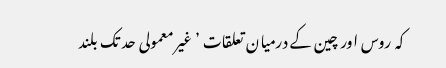کہ روس اور چین کے درمیان تعلقات ’غیر معمولی حد تک بلند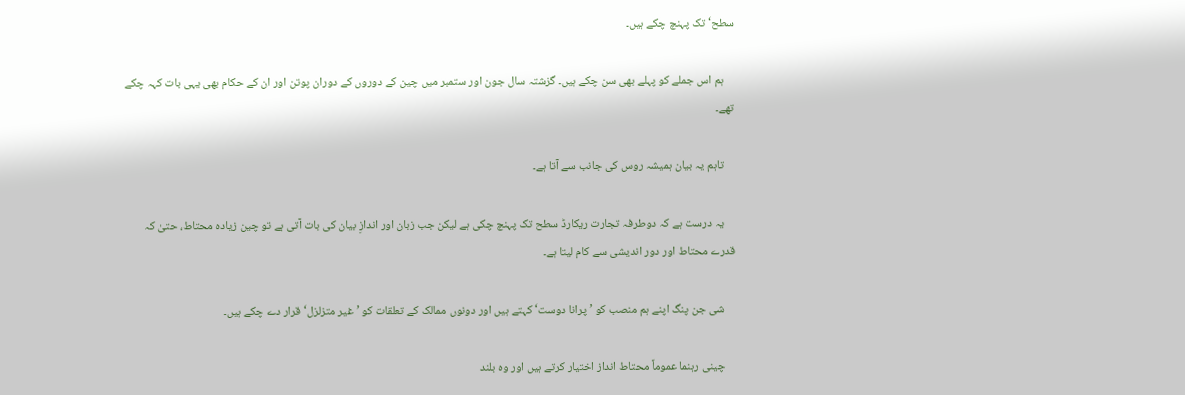سطح‘ تک پہنچ چکے ہیں۔

    ہم اس جملے کو پہلے بھی سن چکے ہیں۔ گزشتہ سال جون اور ستمبر میں چین کے دوروں کے دوران پوتن اور ان کے حکام بھی یہی بات کہہ چکے تھے۔

    تاہم یہ بیان ہمیشہ روس کی جانب سے آتا ہے۔

    یہ درست ہے کہ دوطرفہ تجارت ریکارڈ سطح تک پہنچ چکی ہے لیکن جب زبان اور اندازِ بیان کی بات آتی ہے تو چین زیادہ محتاط، حتیٰ کہ قدرے محتاط اور دور اندیشی سے کام لیتا ہے۔

    شی جن پنگ اپنے ہم منصب کو ’پرانا دوست‘ کہتے ہیں اور دونوں ممالک کے تعلقات کو ’غیر متزلزل‘ قرار دے چکے ہیں۔

    چینی رہنما عموماً محتاط انداز اختیار کرتے ہیں اور وہ بلند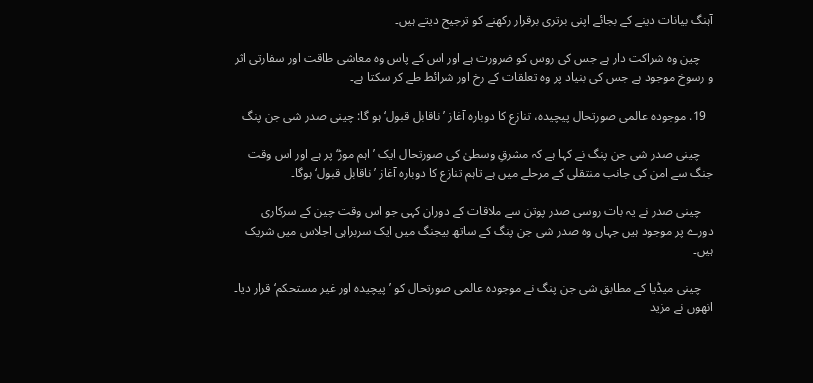آہنگ بیانات دینے کے بجائے اپنی برتری برقرار رکھنے کو ترجیح دیتے ہیں۔

    چین وہ شراکت دار ہے جس کی روس کو ضرورت ہے اور اس کے پاس وہ معاشی طاقت اور سفارتی اثر و رسوخ موجود ہے جس کی بنیاد پر وہ تعلقات کے رخ اور شرائط طے کر سکتا ہے۔

  19. موجودہ عالمی صورتحال پیچیدہ، تنازع کا دوبارہ آغاز ’ناقابل قبول‘ ہو گا: چینی صدر شی جن پنگ

    چینی صدر شی جن پنگ نے کہا ہے کہ مشرقِ وسطیٰ کی صورتحال ایک ’اہم موڑ‘ پر ہے اور اس وقت جنگ سے امن کی جانب منتقلی کے مرحلے میں ہے تاہم تنازع کا دوبارہ آغاز ’ناقابل قبول‘ ہوگا۔

    چینی صدر نے یہ بات روسی صدر پوتن سے ملاقات کے دوران کہی جو اس وقت چین کے سرکاری دورے پر موجود ہیں جہاں وہ صدر شی جن پنگ کے ساتھ بیجنگ میں ایک سربراہی اجلاس میں شریک ہیں۔

    چینی میڈیا کے مطابق شی جن پنگ نے موجودہ عالمی صورتحال کو ’پیچیدہ اور غیر مستحکم‘ قرار دیا۔ انھوں نے مزید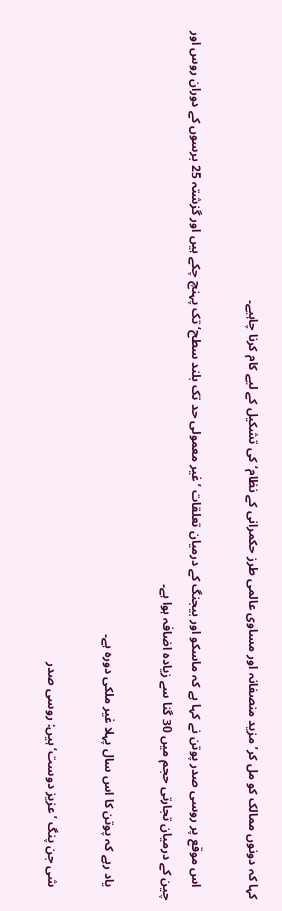کہا کہ دونوں ممالک کو مل کر’مزید منصفانہ اور مساوی عالمی طرز حکمرانی کے نظام‘ کی تشکیل کے لیے کام کرنا چاہیے۔

    اس موقع پر روسی صدر پوتن نے کہا ہے کہ ماسکو اور بیجنگ کے درمیان تعلقات ’غیر معمولی حد تک بلند سطح‘ تک پہنچ چکے ہیں اور گزشتہ 25 برسوں کے دوران روس اور چین کے درمیان تجارتی حجم میں 30 گنا سے زیادہ اضافہ ہوا ہے۔

    یاد رہے کہ پوتن کا اس سال پہلا غیر ملکی دورہ ہے۔

    شی جن پنگ ’عزیز دوست‘ ہیں: روسی صدر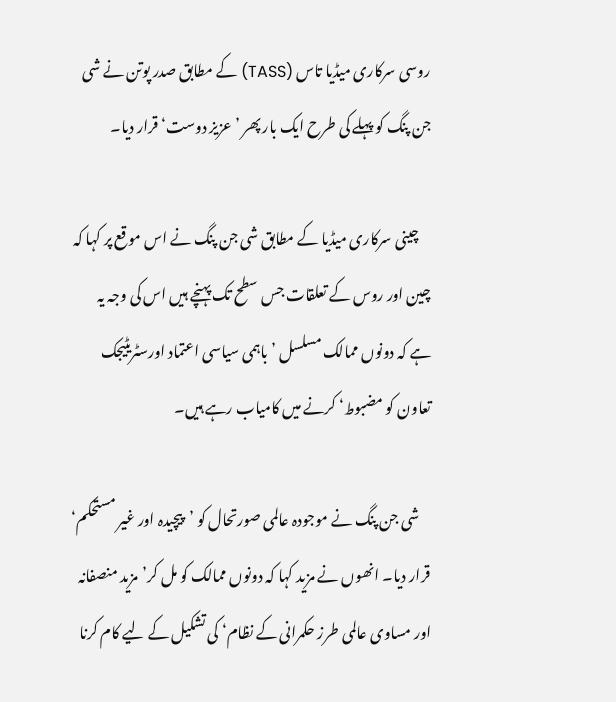روسی سرکاری میڈیا تاس (TASS) کے مطابق صدر پوتن نے شی جن پنگ کو پہلے کی طرح ایک بار پھر ’عزیز دوست‘ قرار دیا۔

    چینی سرکاری میڈیا کے مطابق شی جن پنگ نے اس موقع پر کہا کہ چین اور روس کے تعلقات جس سطح تک پہنچے ہیں اس کی وجہ یہ ہے کہ دونوں ممالک مسلسل ’باہمی سیاسی اعتماد اورسٹریٹیجک تعاون کو مضبوط‘ کرنے میں کامیاب رہے ہیں۔

    شی جن پنگ نے موجودہ عالمی صورتحال کو ’پیچیدہ اور غیر مستحکم‘ قرار دیا۔ انھوں نے مزید کہا کہ دونوں ممالک کو مل کر’مزید منصفانہ اور مساوی عالمی طرز حکمرانی کے نظام‘ کی تشکیل کے لیے کام کرنا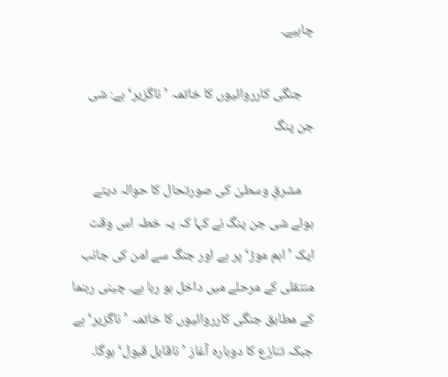چاہیے۔

    جنگی کارروائیوں کا خاتمہ ’ناگزیر‘ ہے: شی جن پنگ

    مشرقِ وسطیٰ کی صورتحال کا حوالہ دیتے ہوئے شی جن پنگ نے کہا کہ یہ خطہ اس وقت ایک ’اہم موڑ‘ پر ہے اور جنگ سے امن کی جانب منتقلی کے مرحلے میں داخل ہو رہا ہے۔ چینی رہنما کے مطابق جنگی کارروائیوں کا خاتمہ ’ناگزیر‘ ہے جبکہ تنازع کا دوبارہ آغاز ’ناقابل قبول‘ ہوگا۔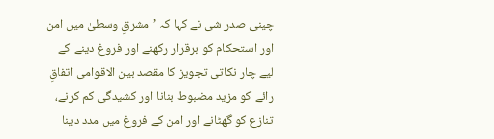چینی صدر شی نے کہا کہ ’مشرقِ وسطیٰ میں امن اور استحکام کو برقرار رکھنے اور فروغ دینے کے لیے چار نکاتی تجویز کا مقصد بین الاقوامی اتفاقِ رائے کو مزید مضبوط بنانا اور کشیدگی کم کرنے، تنازع کو گھٹانے اور امن کے فروغ میں مدد دینا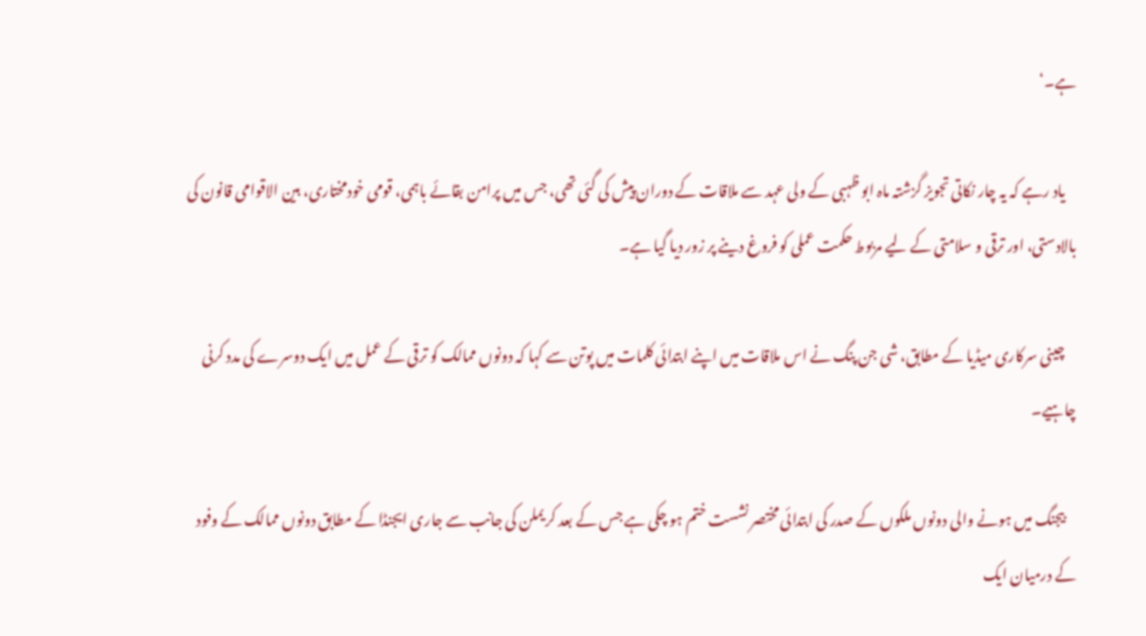ہے۔‘

    یاد رہے کہ یہ چار نکاتی تجویز گزشتہ ماہ ابو ظہبی کے ولی عہد سے ملاقات کے دوران پیش کی گئی تھی، جس میں پرامن بقائے باہمی، قومی خودمختاری، بین الاقوامی قانون کی بالادستی، اور ترقی و سلامتی کے لیے مربوط حکمت عملی کو فروغ دینے پر زور دیا گیا ہے۔

    چینی سرکاری میڈیا کے مطابق، شی جن پنگ نے اس ملاقات میں اپنے ابتدائی کلمات میں پوتن سے کہا کہ دونوں ممالک کو ترقی کے عمل میں ایک دوسرے کی مدد کرنی چاہیے۔

    بیجنگ میں ہونے والی دونوں ملکوں کے صدر کی ابتدائی مختصر نشست ختم ہو چکی ہے جس کے بعد کریملن کی جانب سے جاری ایجنڈا کے مطابق دونوں ممالک کے وفود کے درمیان ایک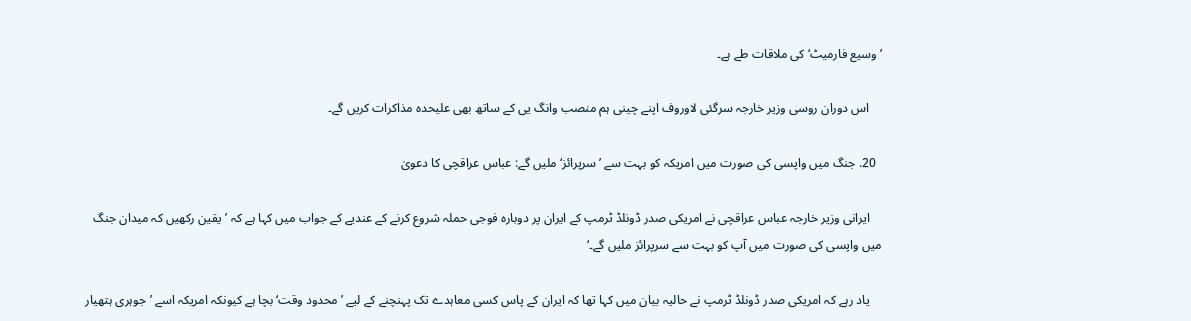’وسیع فارمیٹ‘ کی ملاقات طے ہے۔

    اس دوران روسی وزیر خارجہ سرگئی لاوروف اپنے چینی ہم منصب وانگ یی کے ساتھ بھی علیحدہ مذاکرات کریں گے۔

  20. جنگ میں واپسی کی صورت میں امریکہ کو بہت سے ’سرپرائز‘ ملیں گے: عباس عراقچی کا دعویٰ

    ایرانی وزیر خارجہ عباس عراقچی نے امریکی صدر ڈونلڈ ٹرمپ کے ایران پر دوبارہ فوجی حملہ شروع کرنے کے عندیے کے جواب میں کہا ہے کہ ’یقین رکھیں کہ میدان جنگ میں واپسی کی صورت میں آپ کو بہت سے سرپرائز ملیں گے۔‘

    یاد رہے کہ امریکی صدر ڈونلڈ ٹرمپ نے حالیہ بیان میں کہا تھا کہ ایران کے پاس کسی معاہدے تک پہنچنے کے لیے ’محدود وقت‘ بچا ہے کیونکہ امریکہ اسے ’جوہری ہتھیار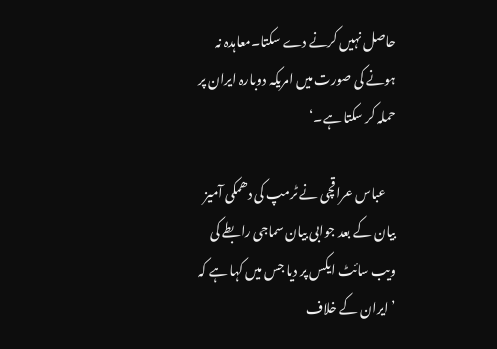حاصل نہیں کرنے دے سکتا۔معاہدہ نہ ہونے کی صورت میں امریکہ دوبارہ ایران پر حملہ کر سکتا ہے۔‘

    عباس عراقچی نے ٹرمپ کی دھمکی آمیز بیان کے بعد جوابی بیان سماجی رابطے کی ویب سائٹ ایکس پر دیا جس میں کہا ہے کہ ’ایران کے خلاف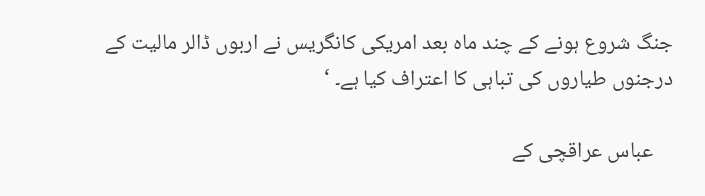جنگ شروع ہونے کے چند ماہ بعد امریکی کانگریس نے اربوں ڈالر مالیت کے درجنوں طیاروں کی تباہی کا اعتراف کیا ہے۔ ‘

    عباس عراقچی کے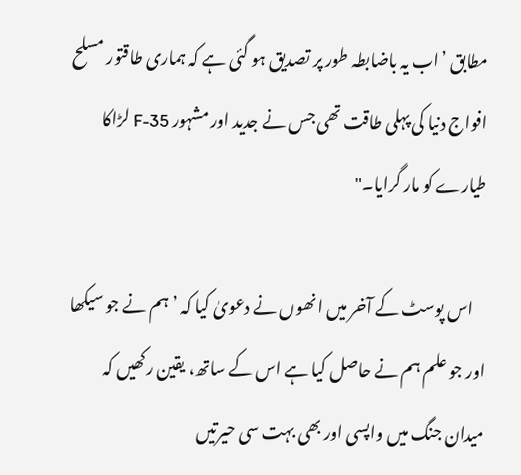مطابق ’اب یہ باضابطہ طور پر تصدیق ہو گئی ہے کہ ہماری طاقتور مسلح افواج دنیا کی پہلی طاقت تھی جس نے جدید اور مشہور F-35 لڑاکا طیارے کو مار گرایا۔"

    اس پوسٹ کے آخر میں انھوں نے دعویٰ کیا کہ ’ہم نے جو سیکھا اور جو علم ہم نے حاصل کیا ہے اس کے ساتھ، یقین رکھیں کہ میدان جنگ میں واپسی اور بھی بہت سی حیرتیں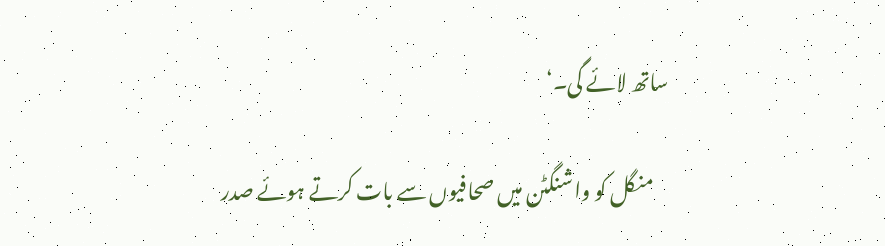ساتھ لائے گی۔‘

    منگل کو واشنگٹن میں صحافیوں سے بات کرتے ہوئے صدر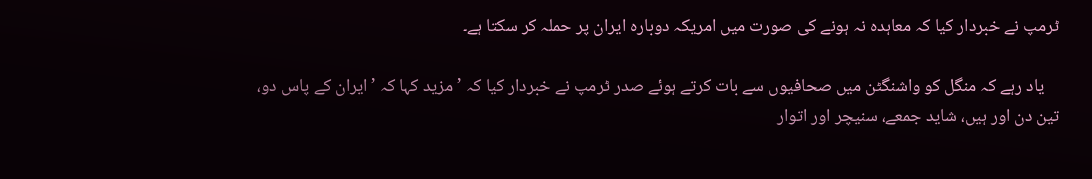ٹرمپ نے خبردار کیا کہ معاہدہ نہ ہونے کی صورت میں امریکہ دوبارہ ایران پر حملہ کر سکتا ہے۔

    یاد رہے کہ منگل کو واشنگٹن میں صحافیوں سے بات کرتے ہوئے صدر ٹرمپ نے خبردار کیا کہ ’ مزید کہا کہ ’ایران کے پاس دو، تین دن اور ہیں، شاید جمعے، سنیچر اور اتوار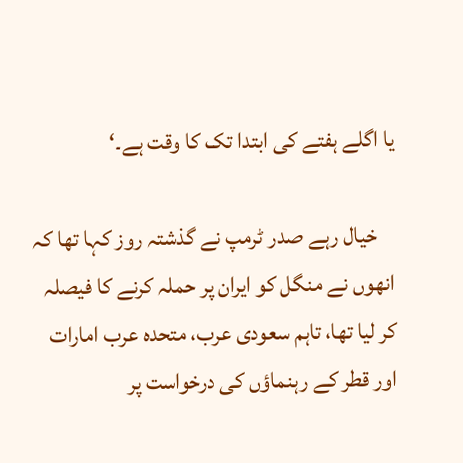یا اگلے ہفتے کی ابتدا تک کا وقت ہے۔‘

    خیال رہے صدر ٹرمپ نے گذشتہ روز کہا تھا کہ انھوں نے منگل کو ایران پر حملہ کرنے کا فیصلہ کر لیا تھا، تاہم سعودی عرب، متحدہ عرب امارات اور قطر کے رہنماؤں کی درخواست پر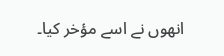انھوں نے اسے مؤخر کیا۔